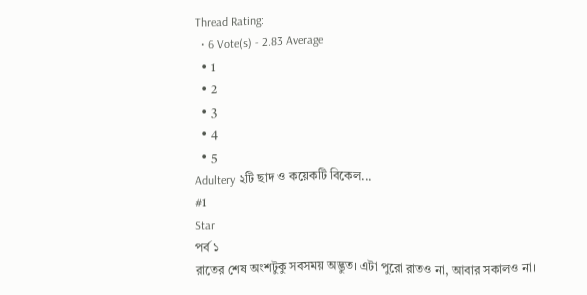Thread Rating:
  • 6 Vote(s) - 2.83 Average
  • 1
  • 2
  • 3
  • 4
  • 5
Adultery ২টি ছাদ ও কয়েকটি বিকেল...
#1
Star
পর্ব ১
রাতের শেষ অংশটুকু সবসময় অদ্ভুত। এটা পুরো রাতও না, আবার সকালও না।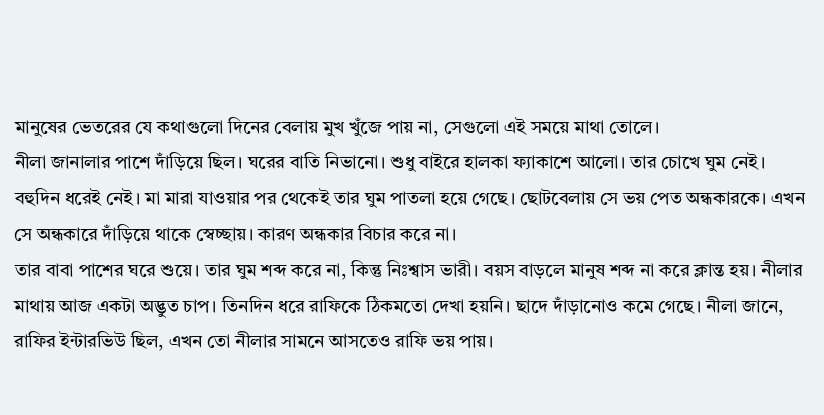মানুষের ভেতরের যে কথাগুলো দিনের বেলায় মুখ খুঁজে পায় না, সেগুলো এই সময়ে মাথা তোলে।
নীলা জানালার পাশে দাঁড়িয়ে ছিল। ঘরের বাতি নিভানো। শুধু বাইরে হালকা ফ্যাকাশে আলো। তার চোখে ঘুম নেই। বহুদিন ধরেই নেই। মা মারা যাওয়ার পর থেকেই তার ঘুম পাতলা হয়ে গেছে। ছোটবেলায় সে ভয় পেত অন্ধকারকে। এখন সে অন্ধকারে দাঁড়িয়ে থাকে স্বেচ্ছায়। কারণ অন্ধকার বিচার করে না।
তার বাবা পাশের ঘরে শুয়ে। তার ঘুম শব্দ করে না, কিন্তু নিঃশ্বাস ভারী। বয়স বাড়লে মানুষ শব্দ না করে ক্লান্ত হয়। নীলার মাথায় আজ একটা অদ্ভুত চাপ। তিনদিন ধরে রাফিকে ঠিকমতো দেখা হয়নি। ছাদে দাঁড়ানোও কমে গেছে। নীলা জানে, রাফির ইন্টারভিউ ছিল, এখন তো নীলার সামনে আসতেও রাফি ভয় পায়।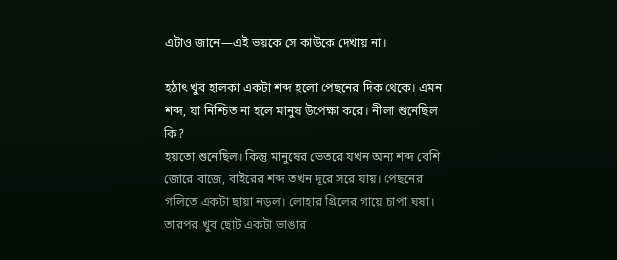এটাও জানে—এই ভয়কে সে কাউকে দেখায় না।

হঠাৎ খুব হালকা একটা শব্দ হলো পেছনের দিক থেকে। এমন শব্দ, যা নিশ্চিত না হলে মানুষ উপেক্ষা করে। নীলা শুনেছিল কি?
হয়তো শুনেছিল। কিন্তু মানুষের ভেতরে যখন অন্য শব্দ বেশি জোরে বাজে, বাইরের শব্দ তখন দূরে সরে যায়। পেছনের গলিতে একটা ছায়া নড়ল। লোহার গ্রিলের গায়ে চাপা ঘষা। তারপর খুব ছোট একটা ভাঙার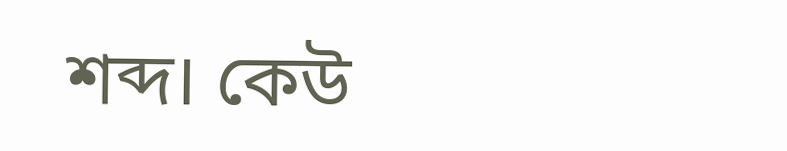শব্দ। কেউ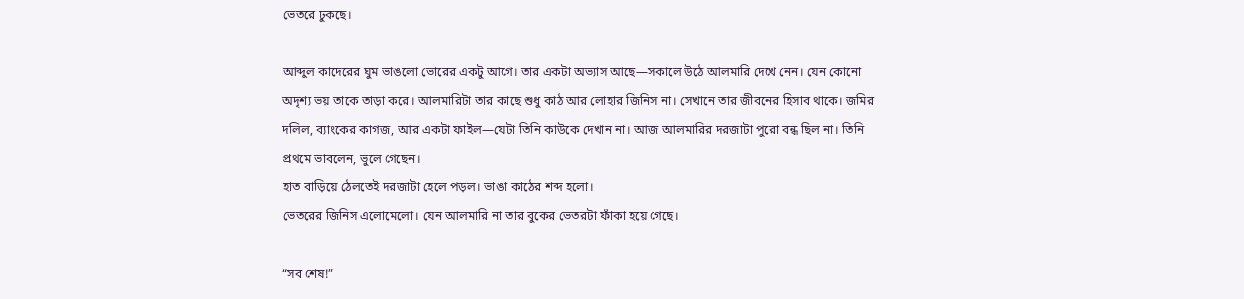ভেতরে ঢুকছে।

আব্দুল কাদেরের ঘুম ভাঙলো ভোরের একটু আগে। তার একটা অভ্যাস আছে—সকালে উঠে আলমারি দেখে নেন। যেন কোনো অদৃশ্য ভয় তাকে তাড়া করে। আলমারিটা তার কাছে শুধু কাঠ আর লোহার জিনিস না। সেখানে তার জীবনের হিসাব থাকে। জমির দলিল, ব্যাংকের কাগজ, আর একটা ফাইল—যেটা তিনি কাউকে দেখান না। আজ আলমারির দরজাটা পুরো বন্ধ ছিল না। তিনি প্রথমে ভাবলেন, ভুলে গেছেন।
হাত বাড়িয়ে ঠেলতেই দরজাটা হেলে পড়ল। ভাঙা কাঠের শব্দ হলো।
ভেতরের জিনিস এলোমেলো। যেন আলমারি না তার বুকের ভেতরটা ফাঁকা হয়ে গেছে।

“সব শেষ!”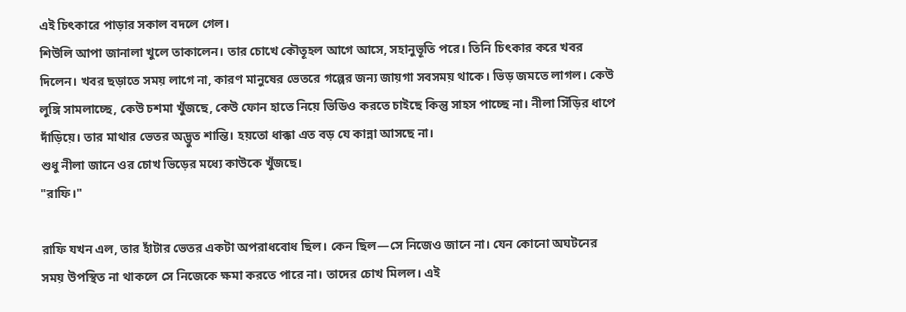এই চিৎকারে পাড়ার সকাল বদলে গেল।
শিউলি আপা জানালা খুলে তাকালেন। তার চোখে কৌতূহল আগে আসে, সহানুভূতি পরে। তিনি চিৎকার করে খবর দিলেন। খবর ছড়াতে সময় লাগে না, কারণ মানুষের ভেতরে গল্পের জন্য জায়গা সবসময় থাকে। ভিড় জমতে লাগল। কেউ লুঙ্গি সামলাচ্ছে, কেউ চশমা খুঁজছে, কেউ ফোন হাতে নিয়ে ভিডিও করতে চাইছে কিন্তু সাহস পাচ্ছে না। নীলা সিঁড়ির ধাপে দাঁড়িয়ে। তার মাথার ভেতর অদ্ভুত শান্তি। হয়তো ধাক্কা এত বড় যে কান্না আসছে না।
শুধু নীলা জানে ওর চোখ ভিড়ের মধ্যে কাউকে খুঁজছে।
"রাফি।"

রাফি যখন এল, তার হাঁটার ভেতর একটা অপরাধবোধ ছিল। কেন ছিল—সে নিজেও জানে না। যেন কোনো অঘটনের সময় উপস্থিত না থাকলে সে নিজেকে ক্ষমা করতে পারে না। তাদের চোখ মিলল। এই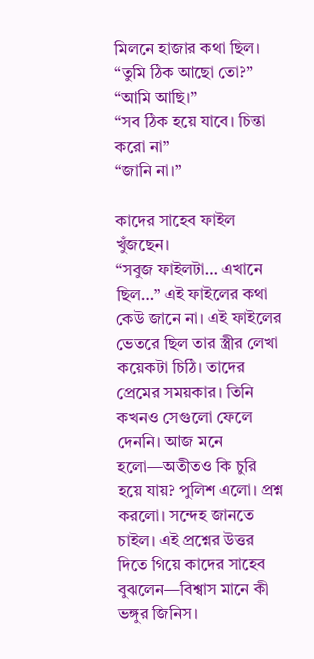মিলনে হাজার কথা ছিল।
“তুমি ঠিক আছো তো?”
“আমি আছি।”
“সব ঠিক হয়ে যাবে। চিন্তা করো না”
“জানি না।”

কাদের সাহেব ফাইল খুঁজছেন।
“সবুজ ফাইলটা… এখানে ছিল…” এই ফাইলের কথা কেউ জানে না। এই ফাইলের ভেতরে ছিল তার স্ত্রীর লেখা কয়েকটা চিঠি। তাদের প্রেমের সময়কার। তিনি কখনও সেগুলো ফেলে দেননি। আজ মনে হলো—অতীতও কি চুরি হয়ে যায়? পুলিশ এলো। প্রশ্ন করলো। সন্দেহ জানতে চাইল। এই প্রশ্নের উত্তর দিতে গিয়ে কাদের সাহেব বুঝলেন—বিশ্বাস মানে কী ভঙ্গুর জিনিস।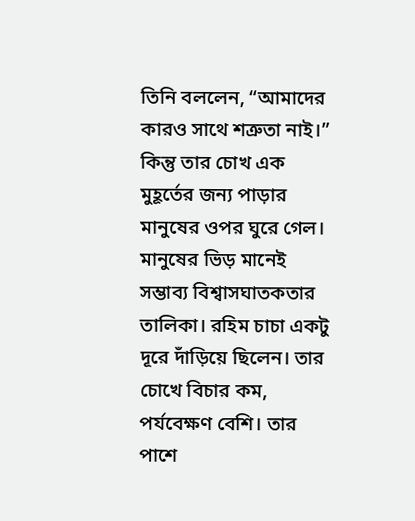তিনি বললেন, “আমাদের কারও সাথে শত্রুতা নাই।”
কিন্তু তার চোখ এক মুহূর্তের জন্য পাড়ার মানুষের ওপর ঘুরে গেল। মানুষের ভিড় মানেই সম্ভাব্য বিশ্বাসঘাতকতার তালিকা। রহিম চাচা একটু দূরে দাঁড়িয়ে ছিলেন। তার চোখে বিচার কম, পর্যবেক্ষণ বেশি। তার পাশে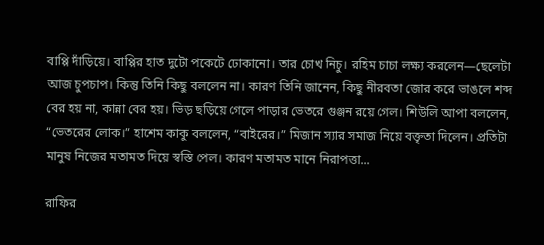বাপ্পি দাঁড়িয়ে। বাপ্পির হাত দুটো পকেটে ঢোকানো। তার চোখ নিচু। রহিম চাচা লক্ষ্য করলেন—ছেলেটা আজ চুপচাপ। কিন্তু তিনি কিছু বললেন না। কারণ তিনি জানেন, কিছু নীরবতা জোর করে ভাঙলে শব্দ বের হয় না, কান্না বের হয়। ভিড় ছড়িয়ে গেলে পাড়ার ভেতরে গুঞ্জন রয়ে গেল। শিউলি আপা বললেন, “ভেতরের লোক।” হাশেম কাকু বললেন, “বাইরের।” মিজান স্যার সমাজ নিয়ে বক্তৃতা দিলেন। প্রতিটা মানুষ নিজের মতামত দিয়ে স্বস্তি পেল। কারণ মতামত মানে নিরাপত্তা...

রাফির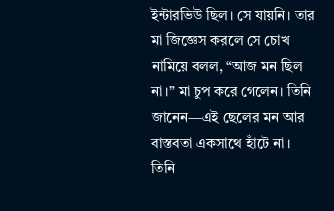ইন্টারভিউ ছিল। সে যায়নি। তার মা জিজ্ঞেস করলে সে চোখ নামিয়ে বলল, “আজ মন ছিল না।” মা চুপ করে গেলেন। তিনি জানেন—এই ছেলের মন আর বাস্তবতা একসাথে হাঁটে না। তিনি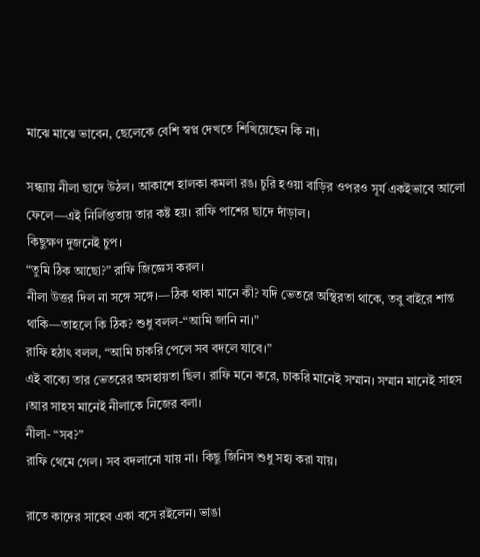মাঝে মাঝে ভাবেন, ছেলেকে বেশি স্বপ্ন দেখতে শিখিয়েছেন কি না।

সন্ধ্যায় নীলা ছাদে উঠল। আকাশে হালকা কমলা রঙ। চুরি হওয়া বাড়ির ওপরও সূর্য একইভাবে আলো ফেলে—এই নির্লিপ্ততায় তার কষ্ট হয়। রাফি পাশের ছাদে দাঁড়াল।
কিছুক্ষণ দুজনেই চুপ।
“তুমি ঠিক আছো?” রাফি জিজ্ঞেস করল।
নীলা উত্তর দিল না সঙ্গে সঙ্গে।—ঠিক থাকা মানে কী? যদি ভেতরে অস্থিরতা থাকে, তবু বাইরে শান্ত থাকি—তাহলে কি ঠিক? শুধু বলল-“আমি জানি না।”
রাফি হঠাৎ বলল, “আমি চাকরি পেলে সব বদলে যাবে।”
এই বাক্যে তার ভেতরের অসহায়তা ছিল। রাফি মনে করে, চাকরি মানেই সম্মান। সম্মান মানেই সাহস ।আর সাহস মানেই নীলাকে নিজের বলা।
নীলা- “সব?”
রাফি থেমে গেল। সব বদলানো যায় না। কিছু জিনিস শুধু সহ্য করা যায়।

রাতে কাদের সাহেব একা বসে রইলেন। ভাঙা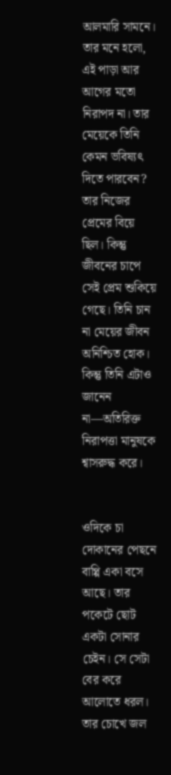আলমারি সামনে। তার মনে হলো, এই পাড়া আর আগের মতো নিরাপদ না। তার মেয়েকে তিনি কেমন ভবিষ্যৎ দিতে পারবেন? তার নিজের প্রেমের বিয়ে ছিল। কিন্তু জীবনের চাপে সেই প্রেম শুকিয়ে গেছে। তিনি চান না মেয়ের জীবন অনিশ্চিত হোক। কিন্তু তিনি এটাও জানেন না—অতিরিক্ত নিরাপত্তা মানুষকে শ্বাসরুদ্ধ করে।


ওদিকে চা দোকানের পেছনে বাপ্পি একা বসে আছে। তার পকেটে ছোট একটা সোনার চেইন। সে সেটা বের করে আলোতে ধরল। তার চোখে জল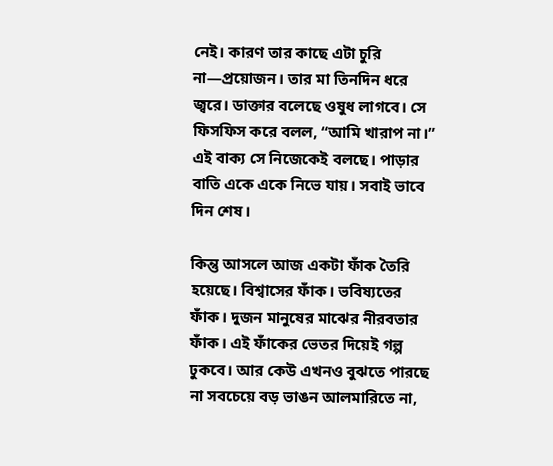নেই। কারণ তার কাছে এটা চুরি না—প্রয়োজন। তার মা তিনদিন ধরে জ্বরে। ডাক্তার বলেছে ওষুধ লাগবে। সে ফিসফিস করে বলল, “আমি খারাপ না।” এই বাক্য সে নিজেকেই বলছে। পাড়ার বাতি একে একে নিভে যায়। সবাই ভাবে দিন শেষ।

কিন্তু আসলে আজ একটা ফাঁক তৈরি হয়েছে। বিশ্বাসের ফাঁক। ভবিষ্যতের ফাঁক। দুজন মানুষের মাঝের নীরবতার ফাঁক। এই ফাঁকের ভেতর দিয়েই গল্প ঢুকবে। আর কেউ এখনও বুঝতে পারছে না সবচেয়ে বড় ভাঙন আলমারিতে না,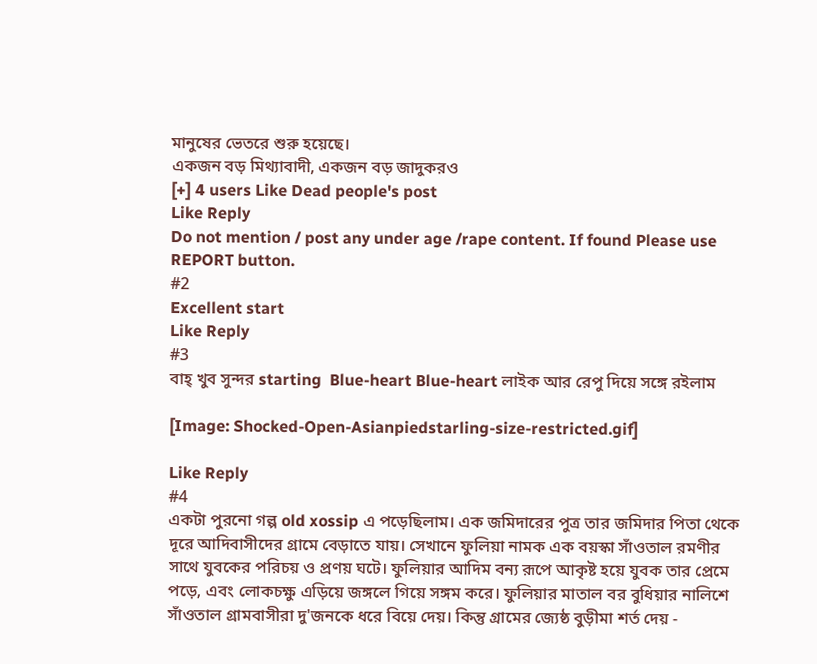মানুষের ভেতরে শুরু হয়েছে।
একজন বড় মিথ্যাবাদী, একজন বড় জাদুকরও
[+] 4 users Like Dead people's post
Like Reply
Do not mention / post any under age /rape content. If found Please use REPORT button.
#2
Excellent start
Like Reply
#3
বাহ্ খুব সুন্দর starting  Blue-heart Blue-heart লাইক আর রেপু দিয়ে সঙ্গে রইলাম

[Image: Shocked-Open-Asianpiedstarling-size-restricted.gif]

Like Reply
#4
একটা পুরনো গল্প old xossip এ পড়েছিলাম। এক জমিদারের পুত্র তার জমিদার পিতা থেকে দূরে আদিবাসীদের গ্রামে বেড়াতে যায়। সেখানে ফুলিয়া নামক এক বয়স্কা সাঁওতাল রমণীর সাথে যুবকের পরিচয় ও প্রণয় ঘটে। ফুলিয়ার আদিম বন্য রূপে আকৃষ্ট হয়ে যুবক তার প্রেমে পড়ে, এবং লোকচক্ষু এড়িয়ে জঙ্গলে গিয়ে সঙ্গম করে। ফুলিয়ার মাতাল বর বুধিয়ার নালিশে সাঁওতাল গ্রামবাসীরা দু'জনকে ধরে বিয়ে দেয়। কিন্তু গ্রামের জ্যেষ্ঠ বুড়ীমা শর্ত দেয় -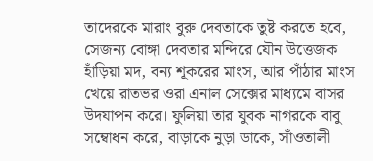তাদেরকে মারাং বুরু দেবতাকে তুষ্ট করতে হবে, সেজন্য বোঙ্গা দেবতার মন্দিরে যৌন উত্তেজক হাঁড়িয়া মদ, বন্য শূকরের মাংস, আর পাঁঠার মাংস‌ খেয়ে রাতভর ওরা এনাল সেক্সের মাধ্যমে বাসর উদযাপন করে। ফুলিয়া তার যুবক নাগরকে বাবু সম্বোধন করে, বাড়াকে নুড়া ডাকে, সাঁওতালী‌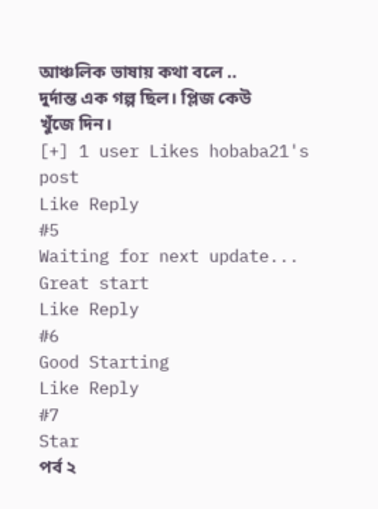আঞ্চলিক ভাষায় কথা বলে .. দুর্দান্ত এক গল্প ছিল। প্লিজ কেউ খুঁজে দিন।
[+] 1 user Likes hobaba21's post
Like Reply
#5
Waiting for next update... Great start
Like Reply
#6
Good Starting
Like Reply
#7
Star
পর্ব ২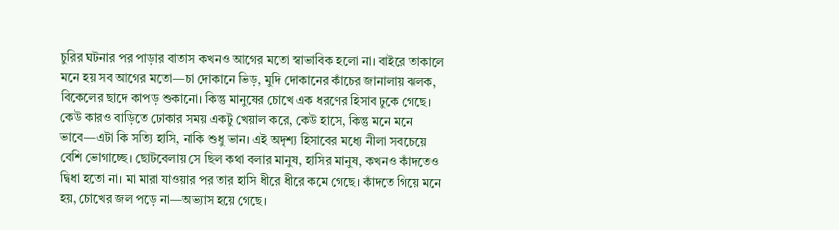চুরির ঘটনার পর পাড়ার বাতাস কখনও আগের মতো স্বাভাবিক হলো না। বাইরে তাকালে মনে হয় সব আগের মতো—চা দোকানে ভিড়, মুদি দোকানের কাঁচের জানালায় ঝলক, বিকেলের ছাদে কাপড় শুকানো। কিন্তু মানুষের চোখে এক ধরণের হিসাব ঢুকে গেছে। কেউ কারও বাড়িতে ঢোকার সময় একটু খেয়াল করে, কেউ হাসে, কিন্তু মনে মনে ভাবে—এটা কি সত্যি হাসি, নাকি শুধু ভান। এই অদৃশ্য হিসাবের মধ্যে নীলা সবচেয়ে বেশি ভোগাচ্ছে। ছোটবেলায় সে ছিল কথা বলার মানুষ, হাসির মানুষ, কখনও কাঁদতেও দ্বিধা হতো না। মা মারা যাওয়ার পর তার হাসি ধীরে ধীরে কমে গেছে। কাঁদতে গিয়ে মনে হয়, চোখের জল পড়ে না—অভ্যাস হয়ে গেছে।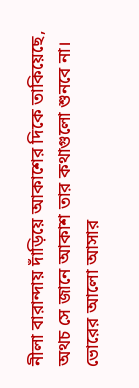নীলা বারান্দায় দাঁড়িয়ে আকাশের দিকে তাকিয়েছে, অথচ সে জানে আকাশ তার কথাগুলো শুনবে না। ভোরের আলো আসার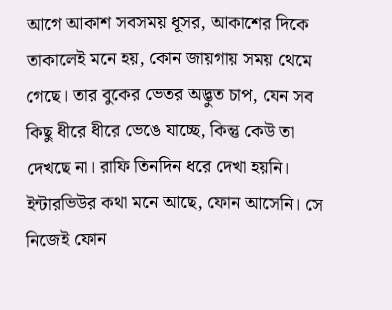আগে আকাশ সবসময় ধূসর, আকাশের দিকে তাকালেই মনে হয়, কোন জায়গায় সময় থেমে গেছে। তার বুকের ভেতর অদ্ভুত চাপ, যেন সব কিছু ধীরে ধীরে ভেঙে যাচ্ছে, কিন্তু কেউ তা দেখছে না। রাফি তিনদিন ধরে দেখা হয়নি। ইন্টারভিউর কথা মনে আছে, ফোন আসেনি। সে নিজেই ফোন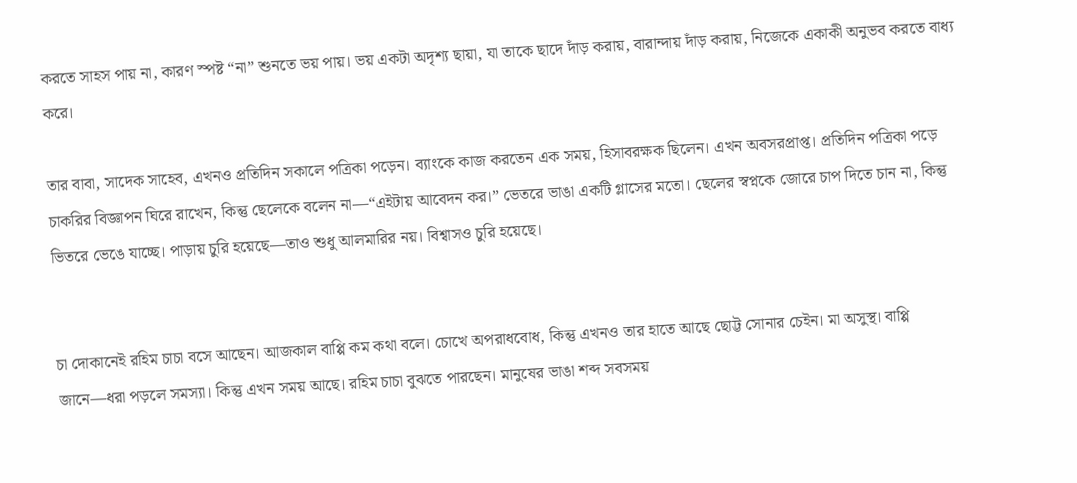করতে সাহস পায় না, কারণ স্পষ্ট “না” শুনতে ভয় পায়। ভয় একটা অদৃশ্য ছায়া, যা তাকে ছাদে দাঁড় করায়, বারান্দায় দাঁড় করায়, নিজেকে একাকী অনুভব করতে বাধ্য করে।

তার বাবা, সাদেক সাহেব, এখনও প্রতিদিন সকালে পত্রিকা পড়েন। ব্যাংকে কাজ করতেন এক সময়, হিসাবরক্ষক ছিলেন। এখন অবসরপ্রাপ্ত। প্রতিদিন পত্রিকা পড়ে চাকরির বিজ্ঞাপন ঘিরে রাখেন, কিন্তু ছেলেকে বলেন না—“এইটায় আবেদন কর।” ভেতরে ভাঙা একটি গ্লাসের মতো। ছেলের স্বপ্নকে জোরে চাপ দিতে চান না, কিন্তু ভিতরে ভেঙে যাচ্ছে। পাড়ায় চুরি হয়েছে—তাও শুধু আলমারির নয়। বিশ্বাসও চুরি হয়েছে।


চা দোকানেই রহিম চাচা বসে আছেন। আজকাল বাপ্পি কম কথা বলে। চোখে অপরাধবোধ, কিন্তু এখনও তার হাতে আছে ছোট্ট সোনার চেইন। মা অসুস্থ। বাপ্পি জানে—ধরা পড়লে সমস্যা। কিন্তু এখন সময় আছে। রহিম চাচা বুঝতে পারছেন। মানুষের ভাঙা শব্দ সবসময়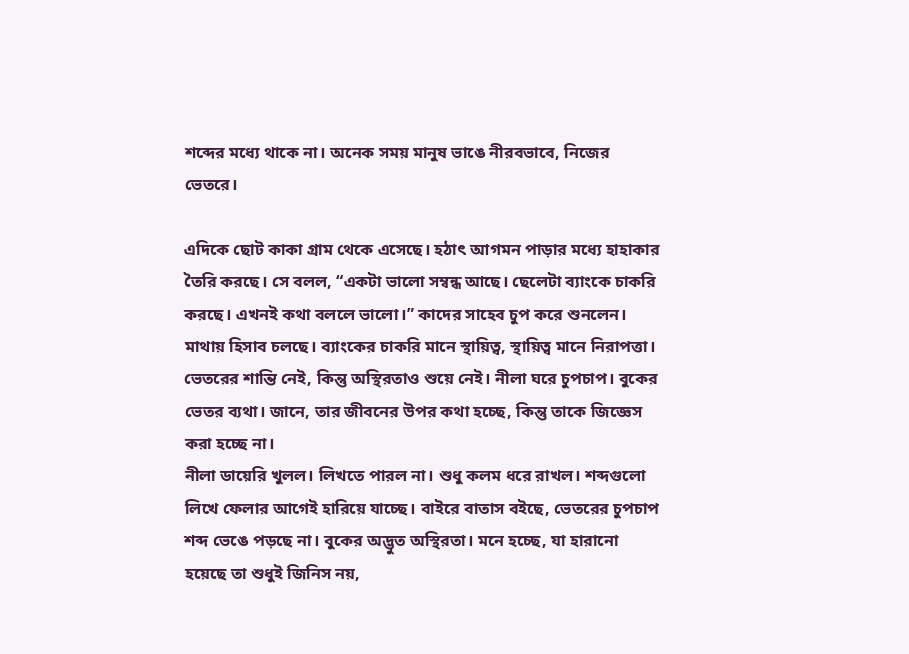শব্দের মধ্যে থাকে না। অনেক সময় মানুষ ভাঙে নীরবভাবে, নিজের ভেতরে।

এদিকে ছোট কাকা গ্রাম থেকে এসেছে। হঠাৎ আগমন পাড়ার মধ্যে হাহাকার তৈরি করছে। সে বলল, “একটা ভালো সম্বন্ধ আছে। ছেলেটা ব্যাংকে চাকরি করছে। এখনই কথা বললে ভালো।” কাদের সাহেব চুপ করে শুনলেন। মাথায় হিসাব চলছে। ব্যাংকের চাকরি মানে স্থায়িত্ব, স্থায়িত্ব মানে নিরাপত্তা। ভেতরের শান্তি নেই, কিন্তু অস্থিরতাও শুয়ে নেই। নীলা ঘরে চুপচাপ। বুকের ভেতর ব্যথা। জানে, তার জীবনের উপর কথা হচ্ছে, কিন্তু তাকে জিজ্ঞেস করা হচ্ছে না।
নীলা ডায়েরি খুলল। লিখতে পারল না। শুধু কলম ধরে রাখল। শব্দগুলো লিখে ফেলার আগেই হারিয়ে যাচ্ছে। বাইরে বাতাস বইছে, ভেতরের চুপচাপ শব্দ ভেঙে পড়ছে না। বুকের অদ্ভুত অস্থিরতা। মনে হচ্ছে, যা হারানো হয়েছে তা শুধুই জিনিস নয়,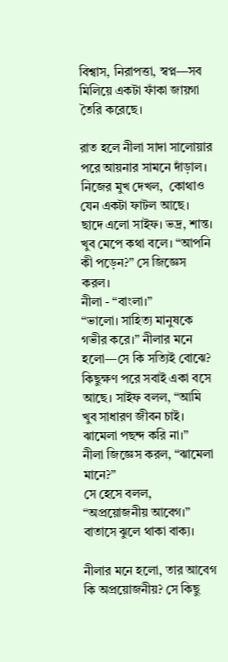বিশ্বাস, নিরাপত্তা, স্বপ্ন—সব মিলিয়ে একটা ফাঁকা জায়গা তৈরি করেছে।

রাত হলে নীলা সাদা সালোয়ার পরে আয়নার সামনে দাঁড়াল। নিজের মুখ দেখল,  কোথাও যেন একটা ফাটল আছে। ছাদে এলো সাইফ। ভদ্র, শান্ত। খুব মেপে কথা বলে। “আপনি কী পড়েন?” সে জিজ্ঞেস করল।
নীলা - “বাংলা।”
“ভালো। সাহিত্য মানুষকে গভীর করে।” নীলার মনে হলো—সে কি সত্যিই বোঝে?
কিছুক্ষণ পরে সবাই একা বসে আছে। সাইফ বলল, “আমি খুব সাধারণ জীবন চাই। ঝামেলা পছন্দ করি না।”
নীলা জিজ্ঞেস করল, “ঝামেলা মানে?”
সে হেসে বলল, “অপ্রয়োজনীয় আবেগ।” বাতাসে ঝুলে থাকা বাক্য।

নীলার মনে হলো, তার আবেগ কি অপ্রয়োজনীয়? সে কিছু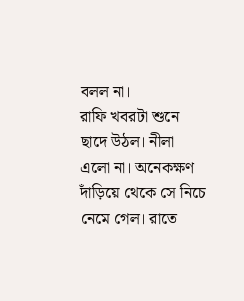বলল না।
রাফি খবরটা শুনে ছাদে উঠল। নীলা এলো না। অনেকক্ষণ দাঁড়িয়ে থেকে সে নিচে নেমে গেল। রাতে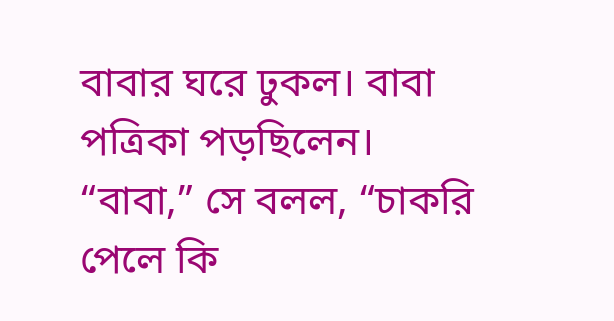বাবার ঘরে ঢুকল। বাবা পত্রিকা পড়ছিলেন। “বাবা,” সে বলল, “চাকরি পেলে কি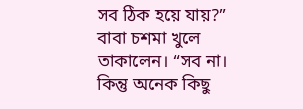সব ঠিক হয়ে যায়?” বাবা চশমা খুলে তাকালেন। “সব না। কিন্তু অনেক কিছু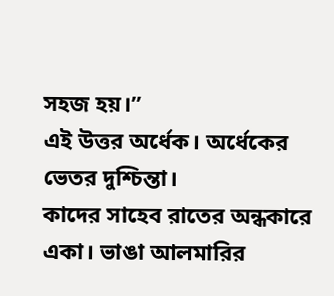সহজ হয়।”
এই উত্তর অর্ধেক। অর্ধেকের ভেতর দুশ্চিন্তা।
কাদের সাহেব রাতের অন্ধকারে একা। ভাঙা আলমারির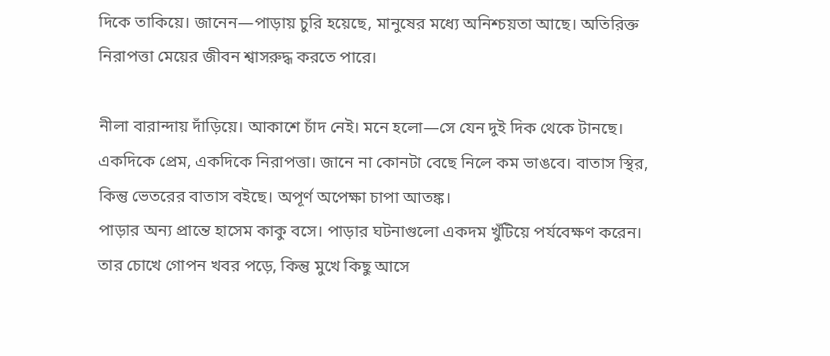দিকে তাকিয়ে। জানেন—পাড়ায় চুরি হয়েছে, মানুষের মধ্যে অনিশ্চয়তা আছে। অতিরিক্ত নিরাপত্তা মেয়ের জীবন শ্বাসরুদ্ধ করতে পারে।

নীলা বারান্দায় দাঁড়িয়ে। আকাশে চাঁদ নেই। মনে হলো—সে যেন দুই দিক থেকে টানছে। একদিকে প্রেম, একদিকে নিরাপত্তা। জানে না কোনটা বেছে নিলে কম ভাঙবে। বাতাস স্থির, কিন্তু ভেতরের বাতাস বইছে। অপূর্ণ অপেক্ষা চাপা আতঙ্ক।
পাড়ার অন্য প্রান্তে হাসেম কাকু বসে। পাড়ার ঘটনাগুলো একদম খুঁটিয়ে পর্যবেক্ষণ করেন। তার চোখে গোপন খবর পড়ে, কিন্তু মুখে কিছু আসে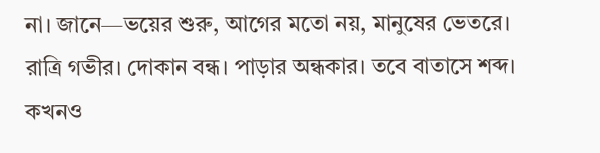না। জানে—ভয়ের শুরু, আগের মতো নয়, মানুষের ভেতরে।
রাত্রি গভীর। দোকান বন্ধ। পাড়ার অন্ধকার। তবে বাতাসে শব্দ। কখনও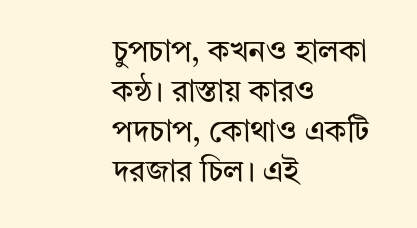চুপচাপ, কখনও হালকা কন্ঠ। রাস্তায় কারও পদচাপ, কোথাও একটি দরজার চিল। এই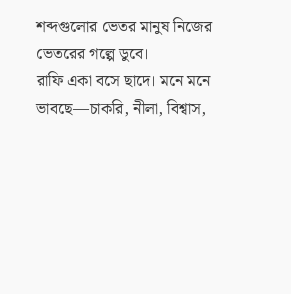শব্দগুলোর ভেতর মানুষ নিজের ভেতরের গল্পে ডুবে।
রাফি একা বসে ছাদে। মনে মনে ভাবছে—চাকরি, নীলা, বিশ্বাস,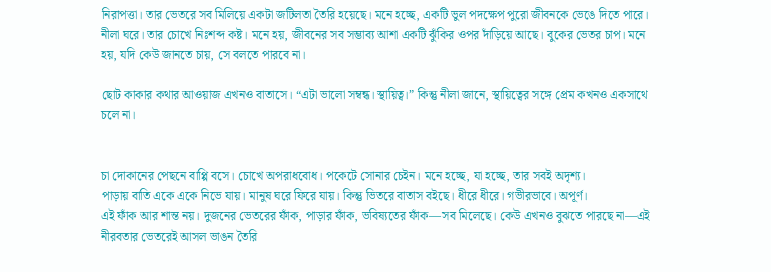নিরাপত্তা। তার ভেতরে সব মিলিয়ে একটা জটিলতা তৈরি হয়েছে। মনে হচ্ছে, একটি ভুল পদক্ষেপ পুরো জীবনকে ভেঙে দিতে পারে।
নীলা ঘরে। তার চোখে নিঃশব্দ কষ্ট। মনে হয়, জীবনের সব সম্ভাব্য আশা একটি ঝুঁকির ওপর দাঁড়িয়ে আছে। বুকের ভেতর চাপ। মনে হয়, যদি কেউ জানতে চায়, সে বলতে পারবে না।

ছোট কাকার কথার আওয়াজ এখনও বাতাসে। “এটা ভালো সম্বন্ধ। স্থায়িত্ব।” কিন্তু নীলা জানে, স্থায়িত্বের সঙ্গে প্রেম কখনও একসাথে চলে না।


চা দোকানের পেছনে বাপ্পি বসে। চোখে অপরাধবোধ। পকেটে সোনার চেইন। মনে হচ্ছে, যা হচ্ছে, তার সবই অদৃশ্য।
পাড়ায় বাতি একে একে নিভে যায়। মানুষ ঘরে ফিরে যায়। কিন্তু ভিতরে বাতাস বইছে। ধীরে ধীরে। গভীরভাবে। অপূর্ণ।
এই ফাঁক আর শান্ত নয়। দুজনের ভেতরের ফাঁক, পাড়ার ফাঁক, ভবিষ্যতের ফাঁক—সব মিলেছে। কেউ এখনও বুঝতে পারছে না—এই নীরবতার ভেতরেই আসল ভাঙন তৈরি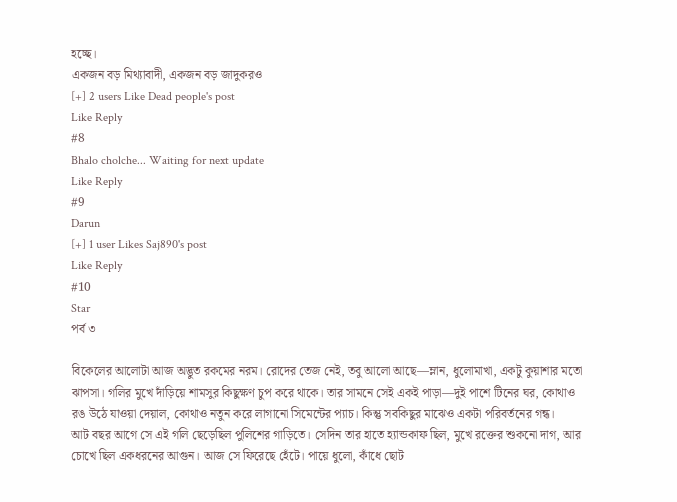হচ্ছে।
একজন বড় মিথ্যাবাদী, একজন বড় জাদুকরও
[+] 2 users Like Dead people's post
Like Reply
#8
Bhalo cholche... Waiting for next update
Like Reply
#9
Darun
[+] 1 user Likes Saj890's post
Like Reply
#10
Star
পর্ব ৩

বিকেলের আলোটা আজ অদ্ভুত রকমের নরম। রোদের তেজ নেই, তবু আলো আছে—ম্লান, ধুলোমাখা, একটু কুয়াশার মতো ঝাপসা। গলির মুখে দাঁড়িয়ে শামসুর কিছুক্ষণ চুপ করে থাকে। তার সামনে সেই একই পাড়া—দুই পাশে টিনের ঘর, কোথাও রঙ উঠে যাওয়া দেয়াল, কোথাও নতুন করে লাগানো সিমেন্টের প্যাচ। কিন্তু সবকিছুর মাঝেও একটা পরিবর্তনের গন্ধ।
আট বছর আগে সে এই গলি ছেড়েছিল পুলিশের গাড়িতে। সেদিন তার হাতে হ্যান্ডকাফ ছিল, মুখে রক্তের শুকনো দাগ, আর চোখে ছিল একধরনের আগুন। আজ সে ফিরেছে হেঁটে। পায়ে ধুলো, কাঁধে ছোট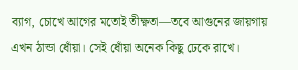ব্যাগ, চোখে আগের মতোই তীক্ষ্ণতা—তবে আগুনের জায়গায় এখন ঠান্ডা ধোঁয়া। সেই ধোঁয়া অনেক কিছু ঢেকে রাখে।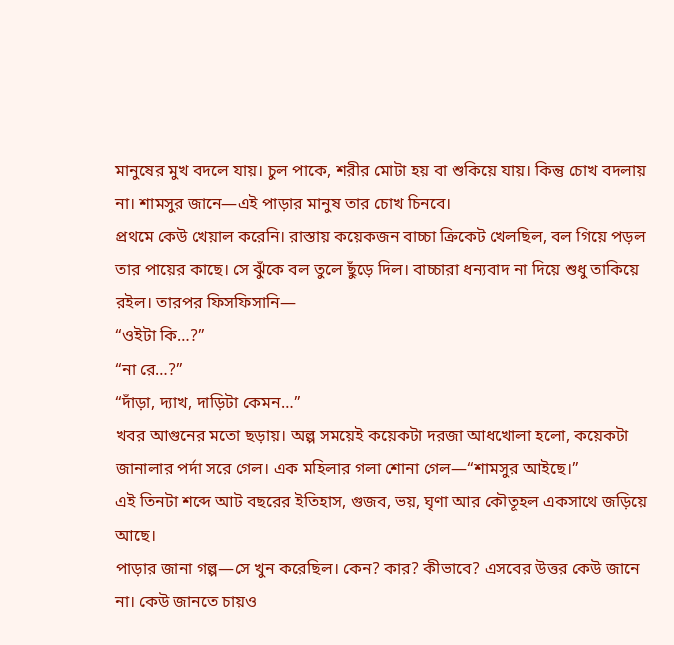মানুষের মুখ বদলে যায়। চুল পাকে, শরীর মোটা হয় বা শুকিয়ে যায়। কিন্তু চোখ বদলায় না। শামসুর জানে—এই পাড়ার মানুষ তার চোখ চিনবে।
প্রথমে কেউ খেয়াল করেনি। রাস্তায় কয়েকজন বাচ্চা ক্রিকেট খেলছিল, বল গিয়ে পড়ল তার পায়ের কাছে। সে ঝুঁকে বল তুলে ছুঁড়ে দিল। বাচ্চারা ধন্যবাদ না দিয়ে শুধু তাকিয়ে রইল। তারপর ফিসফিসানি—
“ওইটা কি…?”
“না রে…?”
“দাঁড়া, দ্যাখ, দাড়িটা কেমন…”
খবর আগুনের মতো ছড়ায়। অল্প সময়েই কয়েকটা দরজা আধখোলা হলো, কয়েকটা জানালার পর্দা সরে গেল। এক মহিলার গলা শোনা গেল—“শামসুর আইছে।”
এই তিনটা শব্দে আট বছরের ইতিহাস, গুজব, ভয়, ঘৃণা আর কৌতূহল একসাথে জড়িয়ে আছে।
পাড়ার জানা গল্প—সে খুন করেছিল। কেন? কার? কীভাবে? এসবের উত্তর কেউ জানে না। কেউ জানতে চায়ও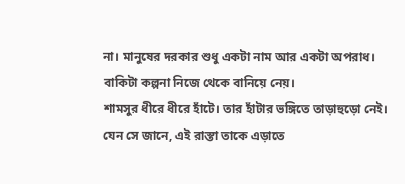না। মানুষের দরকার শুধু একটা নাম আর একটা অপরাধ। বাকিটা কল্পনা নিজে থেকে বানিয়ে নেয়।
শামসুর ধীরে ধীরে হাঁটে। তার হাঁটার ভঙ্গিতে তাড়াহুড়ো নেই। যেন সে জানে, এই রাস্তা তাকে এড়াতে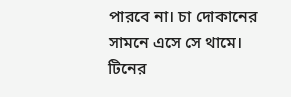পারবে না। চা দোকানের সামনে এসে সে থামে। টিনের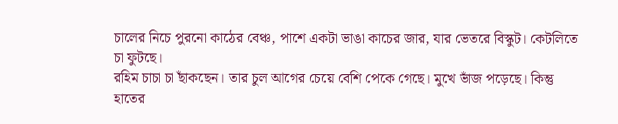চালের নিচে পুরনো কাঠের বেঞ্চ, পাশে একটা ভাঙা কাচের জার, যার ভেতরে বিস্কুট। কেটলিতে চা ফুটছে।
রহিম চাচা চা ছাঁকছেন। তার চুল আগের চেয়ে বেশি পেকে গেছে। মুখে ভাঁজ পড়েছে। কিন্তু হাতের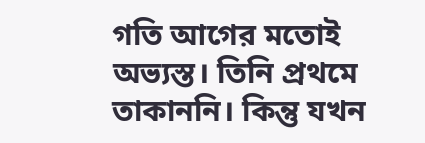গতি আগের মতোই অভ্যস্ত। তিনি প্রথমে তাকাননি। কিন্তু যখন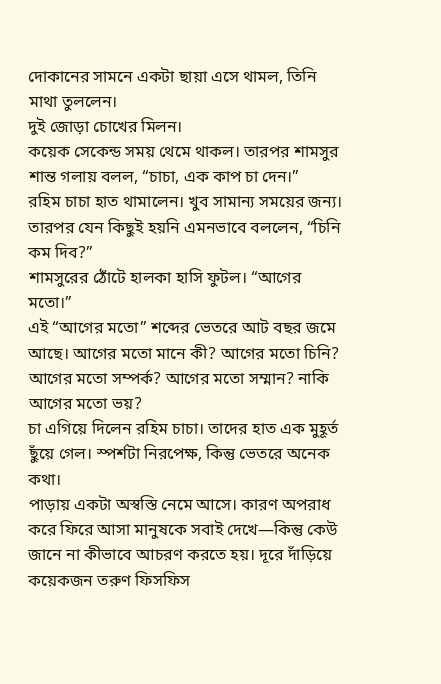দোকানের সামনে একটা ছায়া এসে থামল, তিনি মাথা তুললেন।
দুই জোড়া চোখের মিলন।
কয়েক সেকেন্ড সময় থেমে থাকল। তারপর শামসুর শান্ত গলায় বলল, “চাচা, এক কাপ চা দেন।”
রহিম চাচা হাত থামালেন। খুব সামান্য সময়ের জন্য। তারপর যেন কিছুই হয়নি এমনভাবে বললেন, “চিনি কম দিব?”
শামসুরের ঠোঁটে হালকা হাসি ফুটল। “আগের মতো।”
এই “আগের মতো” শব্দের ভেতরে আট বছর জমে আছে। আগের মতো মানে কী? আগের মতো চিনি? আগের মতো সম্পর্ক? আগের মতো সম্মান? নাকি আগের মতো ভয়?
চা এগিয়ে দিলেন রহিম চাচা। তাদের হাত এক মুহূর্ত ছুঁয়ে গেল। স্পর্শটা নিরপেক্ষ, কিন্তু ভেতরে অনেক কথা।
পাড়ায় একটা অস্বস্তি নেমে আসে। কারণ অপরাধ করে ফিরে আসা মানুষকে সবাই দেখে—কিন্তু কেউ জানে না কীভাবে আচরণ করতে হয়। দূরে দাঁড়িয়ে কয়েকজন তরুণ ফিসফিস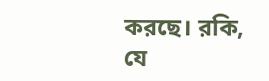করছে। রকি, যে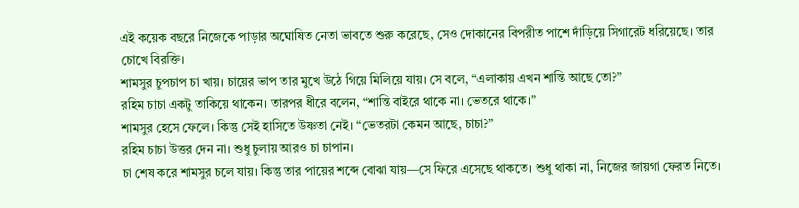এই কয়েক বছরে নিজেকে পাড়ার অঘোষিত নেতা ভাবতে শুরু করেছে, সেও দোকানের বিপরীত পাশে দাঁড়িয়ে সিগারেট ধরিয়েছে। তার চোখে বিরক্তি।
শামসুর চুপচাপ চা খায়। চায়ের ভাপ তার মুখে উঠে গিয়ে মিলিয়ে যায়। সে বলে, “এলাকায় এখন শান্তি আছে তো?”
রহিম চাচা একটু তাকিয়ে থাকেন। তারপর ধীরে বলেন, “শান্তি বাইরে থাকে না। ভেতরে থাকে।”
শামসুর হেসে ফেলে। কিন্তু সেই হাসিতে উষ্ণতা নেই। “ভেতরটা কেমন আছে, চাচা?”
রহিম চাচা উত্তর দেন না। শুধু চুলায় আরও চা চাপান।
চা শেষ করে শামসুর চলে যায়। কিন্তু তার পায়ের শব্দে বোঝা যায়—সে ফিরে এসেছে থাকতে। শুধু থাকা না, নিজের জায়গা ফেরত নিতে।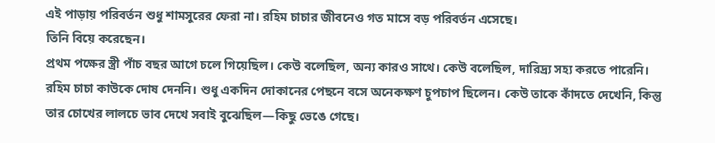এই পাড়ায় পরিবর্তন শুধু শামসুরের ফেরা না। রহিম চাচার জীবনেও গত মাসে বড় পরিবর্তন এসেছে।
তিনি বিয়ে করেছেন।
প্রথম পক্ষের স্ত্রী পাঁচ বছর আগে চলে গিয়েছিল। কেউ বলেছিল, অন্য কারও সাথে। কেউ বলেছিল, দারিদ্র্য সহ্য করতে পারেনি। রহিম চাচা কাউকে দোষ দেননি। শুধু একদিন দোকানের পেছনে বসে অনেকক্ষণ চুপচাপ ছিলেন। কেউ তাকে কাঁদতে দেখেনি, কিন্তু তার চোখের লালচে ভাব দেখে সবাই বুঝেছিল—কিছু ভেঙে গেছে।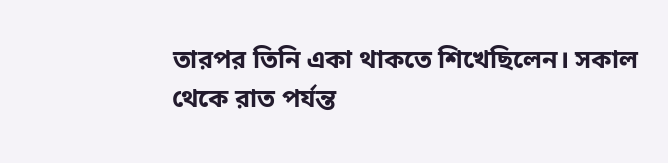তারপর তিনি একা থাকতে শিখেছিলেন। সকাল থেকে রাত পর্যন্ত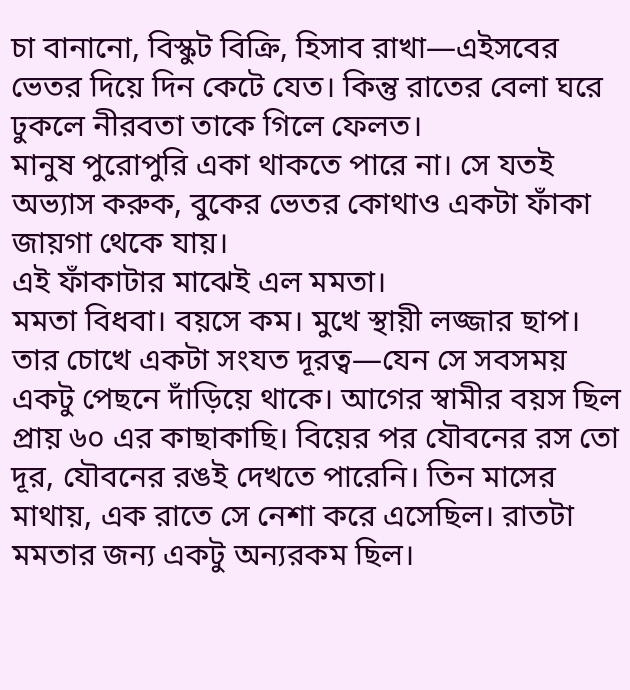চা বানানো, বিস্কুট বিক্রি, হিসাব রাখা—এইসবের ভেতর দিয়ে দিন কেটে যেত। কিন্তু রাতের বেলা ঘরে ঢুকলে নীরবতা তাকে গিলে ফেলত।
মানুষ পুরোপুরি একা থাকতে পারে না। সে যতই অভ্যাস করুক, বুকের ভেতর কোথাও একটা ফাঁকা জায়গা থেকে যায়।
এই ফাঁকাটার মাঝেই এল মমতা।
মমতা বিধবা। বয়সে কম। মুখে স্থায়ী লজ্জার ছাপ। তার চোখে একটা সংযত দূরত্ব—যেন সে সবসময় একটু পেছনে দাঁড়িয়ে থাকে। আগের স্বামীর বয়স ছিল প্রায় ৬০ এর কাছাকাছি। বিয়ের পর যৌবনের রস তো দূর, যৌবনের রঙই দেখতে পারেনি। তিন মাসের মাথায়, এক রাতে সে নেশা করে এসেছিল। রাতটা মমতার জন্য একটু অন্যরকম ছিল।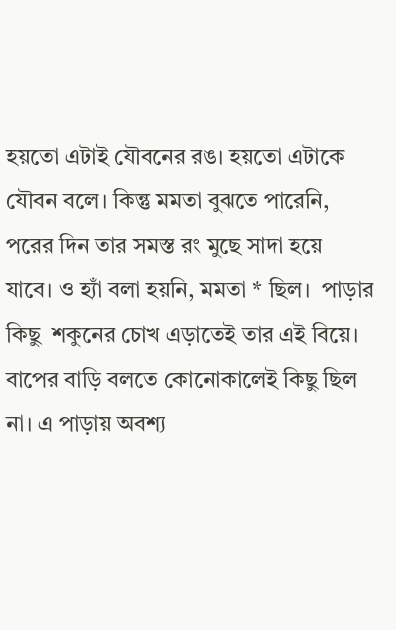হয়তো এটাই যৌবনের রঙ। হয়তো এটাকে যৌবন বলে। কিন্তু মমতা বুঝতে পারেনি, পরের দিন তার সমস্ত রং মুছে সাদা হয়ে যাবে। ও হ্যাঁ বলা হয়নি, মমতা * ছিল।  পাড়ার কিছু  শকুনের চোখ এড়াতেই তার এই বিয়ে। বাপের বাড়ি বলতে কোনোকালেই কিছু ছিল না। এ পাড়ায় অবশ্য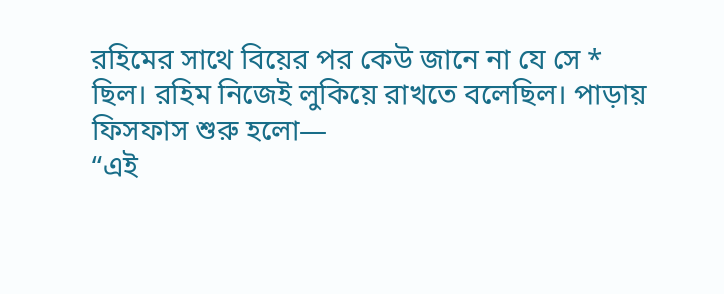রহিমের সাথে বিয়ের পর কেউ জানে না যে সে * ছিল। রহিম নিজেই লুকিয়ে রাখতে বলেছিল। পাড়ায় ফিসফাস শুরু হলো—
“এই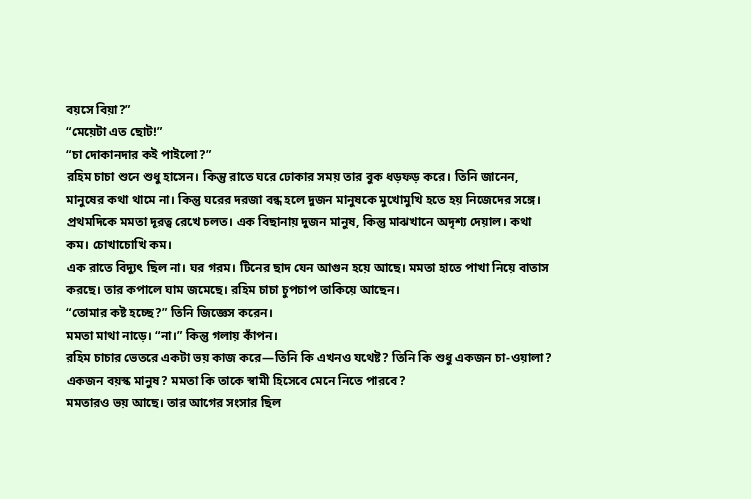বয়সে বিয়া?”
“মেয়েটা এত ছোট!”
“চা দোকানদার কই পাইলো?”
রহিম চাচা শুনে শুধু হাসেন। কিন্তু রাতে ঘরে ঢোকার সময় তার বুক ধড়ফড় করে। তিনি জানেন, মানুষের কথা থামে না। কিন্তু ঘরের দরজা বন্ধ হলে দুজন মানুষকে মুখোমুখি হতে হয় নিজেদের সঙ্গে।
প্রথমদিকে মমতা দূরত্ব রেখে চলত। এক বিছানায় দুজন মানুষ, কিন্তু মাঝখানে অদৃশ্য দেয়াল। কথা কম। চোখাচোখি কম।
এক রাতে বিদ্যুৎ ছিল না। ঘর গরম। টিনের ছাদ যেন আগুন হয়ে আছে। মমতা হাতে পাখা নিয়ে বাতাস করছে। তার কপালে ঘাম জমেছে। রহিম চাচা চুপচাপ তাকিয়ে আছেন।
“তোমার কষ্ট হচ্ছে?” তিনি জিজ্ঞেস করেন।
মমতা মাথা নাড়ে। “না।” কিন্তু গলায় কাঁপন।
রহিম চাচার ভেতরে একটা ভয় কাজ করে—তিনি কি এখনও যথেষ্ট? তিনি কি শুধু একজন চা-ওয়ালা? একজন বয়স্ক মানুষ? মমতা কি তাকে স্বামী হিসেবে মেনে নিতে পারবে?
মমতারও ভয় আছে। তার আগের সংসার ছিল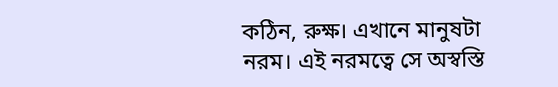কঠিন, রুক্ষ। এখানে মানুষটা নরম। এই নরমত্বে সে অস্বস্তি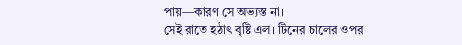পায়—কারণ সে অভ্যস্ত না।
সেই রাতে হঠাৎ বৃষ্টি এল। টিনের চালের ওপর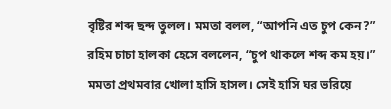বৃষ্টির শব্দ ছন্দ তুলল। মমতা বলল, “আপনি এত চুপ কেন?”
রহিম চাচা হালকা হেসে বললেন, “চুপ থাকলে শব্দ কম হয়।”
মমতা প্রথমবার খোলা হাসি হাসল। সেই হাসি ঘর ভরিয়ে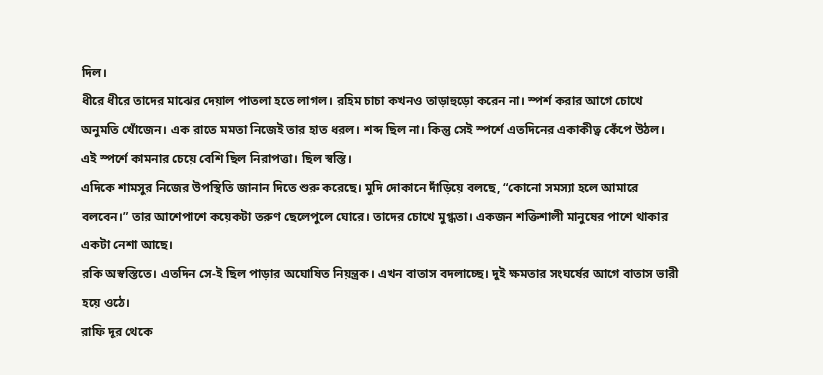দিল।
ধীরে ধীরে তাদের মাঝের দেয়াল পাতলা হতে লাগল। রহিম চাচা কখনও তাড়াহুড়ো করেন না। স্পর্শ করার আগে চোখে অনুমতি খোঁজেন। এক রাতে মমতা নিজেই তার হাত ধরল। শব্দ ছিল না। কিন্তু সেই স্পর্শে এতদিনের একাকীত্ব কেঁপে উঠল।
এই স্পর্শে কামনার চেয়ে বেশি ছিল নিরাপত্তা। ছিল স্বস্তি।
এদিকে শামসুর নিজের উপস্থিতি জানান দিতে শুরু করেছে। মুদি দোকানে দাঁড়িয়ে বলছে, “কোনো সমস্যা হলে আমারে বলবেন।” তার আশেপাশে কয়েকটা তরুণ ছেলেপুলে ঘোরে। তাদের চোখে মুগ্ধতা। একজন শক্তিশালী মানুষের পাশে থাকার একটা নেশা আছে।
রকি অস্বস্তিতে। এতদিন সে-ই ছিল পাড়ার অঘোষিত নিয়ন্ত্রক। এখন বাতাস বদলাচ্ছে। দুই ক্ষমতার সংঘর্ষের আগে বাতাস ভারী হয়ে ওঠে।
রাফি দূর থেকে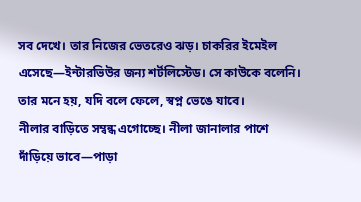সব দেখে। তার নিজের ভেতরেও ঝড়। চাকরির ইমেইল এসেছে—ইন্টারভিউর জন্য শর্টলিস্টেড। সে কাউকে বলেনি। তার মনে হয়, যদি বলে ফেলে, স্বপ্ন ভেঙে যাবে।
নীলার বাড়িতে সম্বন্ধ এগোচ্ছে। নীলা জানালার পাশে দাঁড়িয়ে ভাবে—পাড়া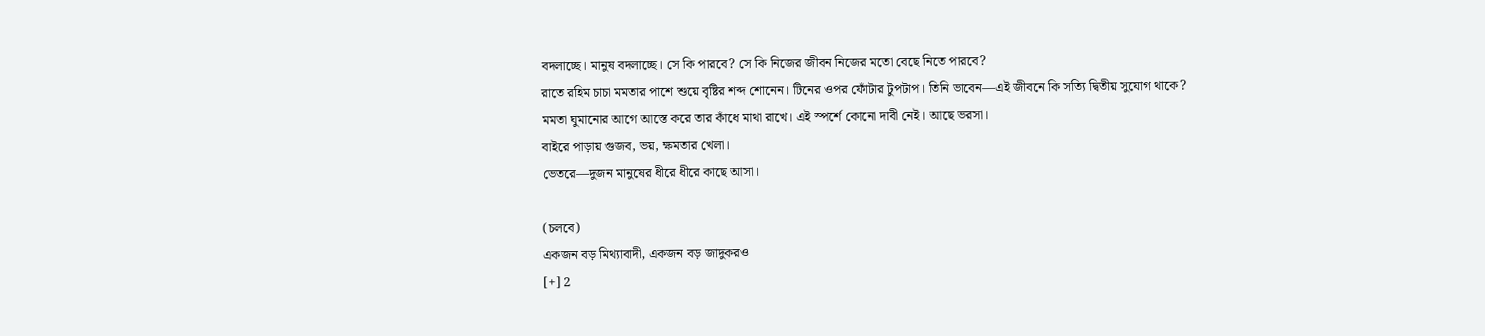বদলাচ্ছে। মানুষ বদলাচ্ছে। সে কি পারবে? সে কি নিজের জীবন নিজের মতো বেছে নিতে পারবে?
রাতে রহিম চাচা মমতার পাশে শুয়ে বৃষ্টির শব্দ শোনেন। টিনের ওপর ফোঁটার টুপটাপ। তিনি ভাবেন—এই জীবনে কি সত্যি দ্বিতীয় সুযোগ থাকে?
মমতা ঘুমানোর আগে আস্তে করে তার কাঁধে মাথা রাখে। এই স্পর্শে কোনো দাবী নেই। আছে ভরসা।
বাইরে পাড়ায় গুজব, ভয়, ক্ষমতার খেলা।
ভেতরে—দুজন মানুষের ধীরে ধীরে কাছে আসা।

(চলবে)
একজন বড় মিথ্যাবাদী, একজন বড় জাদুকরও
[+] 2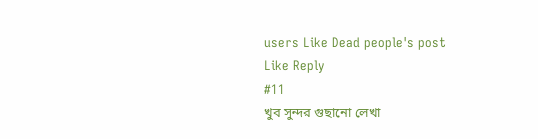users Like Dead people's post
Like Reply
#11
খুব সুন্দর গুছানো লেখা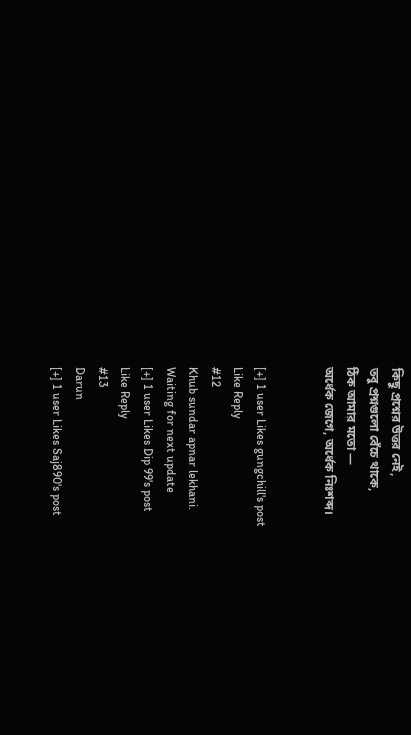কিছু প্রশ্নের উত্তর নেই,
তবু প্রশ্নগুলো বেঁচে থাকে,
ঠিক আমার মতো —
অর্ধেক জেগে, অর্ধেক নিঃশব্দ।


[+] 1 user Likes gungchill's post
Like Reply
#12
Khub sundar apnar lekhani.
Waiting for next update
[+] 1 user Likes Dip 99's post
Like Reply
#13
Darun
[+] 1 user Likes Saj890's post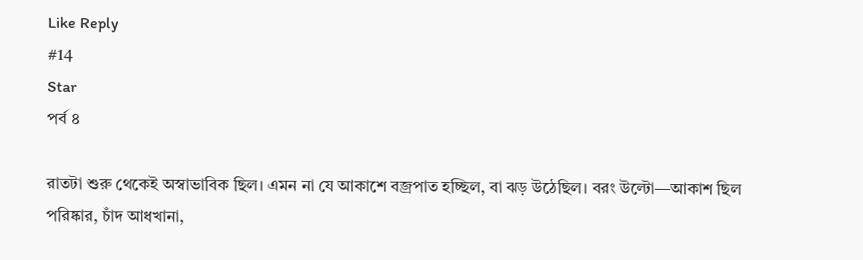Like Reply
#14
Star
পর্ব ৪

রাতটা শুরু থেকেই অস্বাভাবিক ছিল। এমন না যে আকাশে বজ্রপাত হচ্ছিল, বা ঝড় উঠেছিল। বরং উল্টো—আকাশ ছিল পরিষ্কার, চাঁদ আধখানা,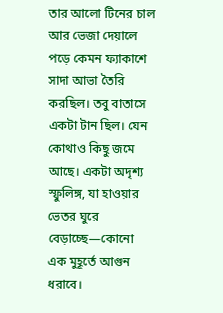তার আলো টিনের চাল আর ভেজা দেয়ালে পড়ে কেমন ফ্যাকাশে সাদা আভা তৈরি করছিল। তবু বাতাসে একটা টান ছিল। যেন কোথাও কিছু জমে আছে। একটা অদৃশ্য স্ফুলিঙ্গ, যা হাওয়ার ভেতর ঘুরে বেড়াচ্ছে—কোনো এক মুহূর্তে আগুন ধরাবে।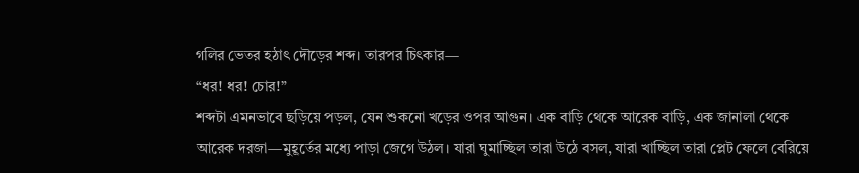গলির ভেতর হঠাৎ দৌড়ের শব্দ। তারপর চিৎকার—
“ধর! ধর! চোর!”
শব্দটা এমনভাবে ছড়িয়ে পড়ল, যেন শুকনো খড়ের ওপর আগুন। এক বাড়ি থেকে আরেক বাড়ি, এক জানালা থেকে আরেক দরজা—মুহূর্তের মধ্যে পাড়া জেগে উঠল। যারা ঘুমাচ্ছিল তারা উঠে বসল, যারা খাচ্ছিল তারা প্লেট ফেলে বেরিয়ে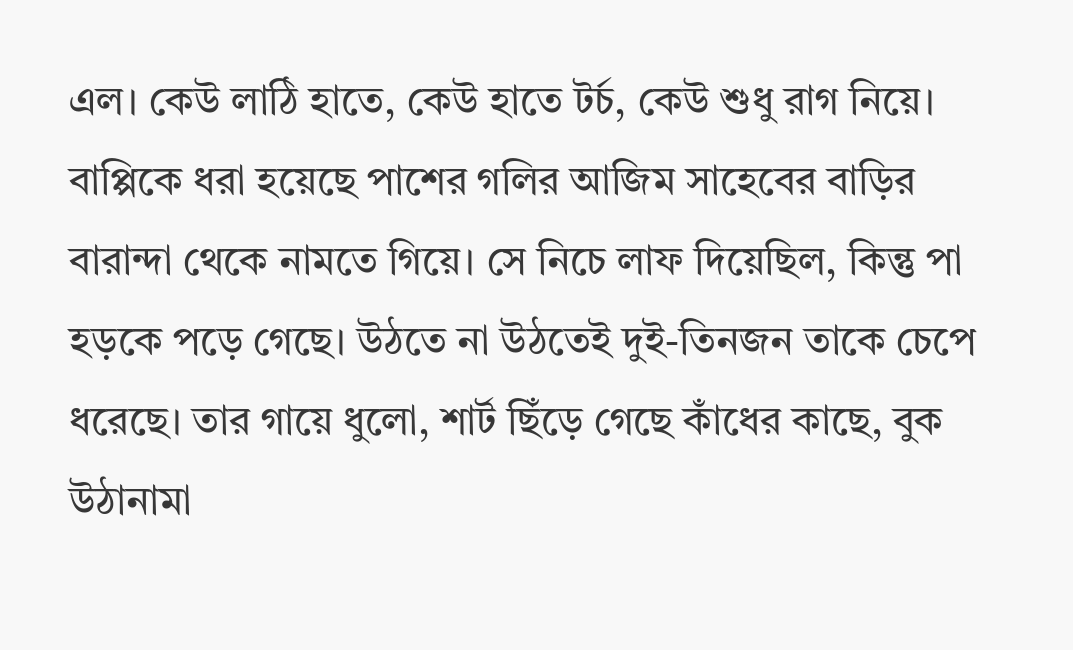এল। কেউ লাঠি হাতে, কেউ হাতে টর্চ, কেউ শুধু রাগ নিয়ে।
বাপ্পিকে ধরা হয়েছে পাশের গলির আজিম সাহেবের বাড়ির বারান্দা থেকে নামতে গিয়ে। সে নিচে লাফ দিয়েছিল, কিন্তু পা হড়কে পড়ে গেছে। উঠতে না উঠতেই দুই-তিনজন তাকে চেপে ধরেছে। তার গায়ে ধুলো, শার্ট ছিঁড়ে গেছে কাঁধের কাছে, বুক উঠানামা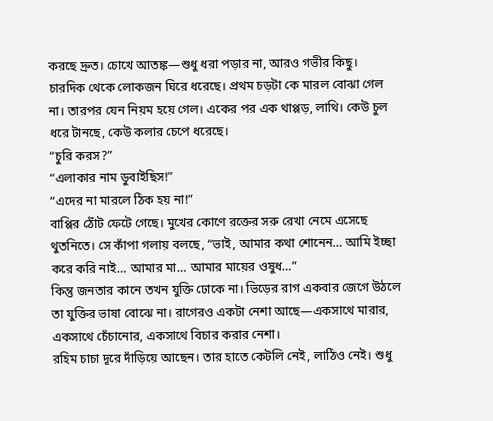করছে দ্রুত। চোখে আতঙ্ক—শুধু ধরা পড়ার না, আরও গভীর কিছু।
চারদিক থেকে লোকজন ঘিরে ধরেছে। প্রথম চড়টা কে মারল বোঝা গেল না। তারপর যেন নিয়ম হয়ে গেল। একের পর এক থাপ্পড়, লাথি। কেউ চুল ধরে টানছে, কেউ কলার চেপে ধরেছে।
“চুরি করস?”
“এলাকার নাম ডুবাইছিস!”
“এদের না মারলে ঠিক হয় না!”
বাপ্পির ঠোঁট ফেটে গেছে। মুখের কোণে রক্তের সরু রেখা নেমে এসেছে থুতনিতে। সে কাঁপা গলায় বলছে, “ভাই, আমার কথা শোনেন… আমি ইচ্ছা করে করি নাই… আমার মা… আমার মায়ের ওষুধ…”
কিন্তু জনতার কানে তখন যুক্তি ঢোকে না। ভিড়ের রাগ একবার জেগে উঠলে তা যুক্তির ভাষা বোঝে না। রাগেরও একটা নেশা আছে—একসাথে মারার, একসাথে চেঁচানোর, একসাথে বিচার করার নেশা।
রহিম চাচা দূরে দাঁড়িয়ে আছেন। তার হাতে কেটলি নেই, লাঠিও নেই। শুধু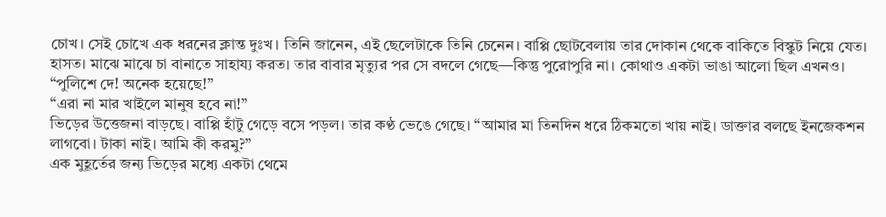চোখ। সেই চোখে এক ধরনের ক্লান্ত দুঃখ। তিনি জানেন, এই ছেলেটাকে তিনি চেনেন। বাপ্পি ছোটবেলায় তার দোকান থেকে বাকিতে বিস্কুট নিয়ে যেত। হাসত। মাঝে মাঝে চা বানাতে সাহায্য করত। তার বাবার মৃত্যুর পর সে বদলে গেছে—কিন্তু পুরোপুরি না। কোথাও একটা ভাঙা আলো ছিল এখনও।
“পুলিশে দে! অনেক হয়েছে!”
“এরা না মার খাইলে মানুষ হবে না!”
ভিড়ের উত্তেজনা বাড়ছে। বাপ্পি হাঁটু গেড়ে বসে পড়ল। তার কণ্ঠ ভেঙে গেছে। “আমার মা তিনদিন ধরে ঠিকমতো খায় নাই। ডাক্তার বলছে ইনজেকশন লাগবো। টাকা নাই। আমি কী করমু?”
এক মুহূর্তের জন্য ভিড়ের মধ্যে একটা থেমে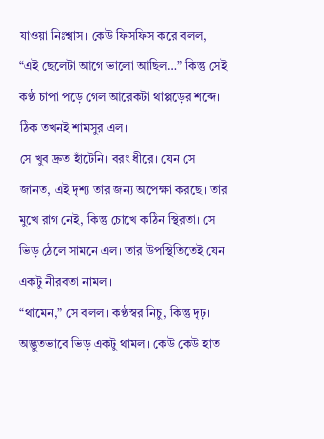যাওয়া নিঃশ্বাস। কেউ ফিসফিস করে বলল, “এই ছেলেটা আগে ভালো আছিল…” কিন্তু সেই কণ্ঠ চাপা পড়ে গেল আরেকটা থাপ্পড়ের শব্দে।
ঠিক তখনই শামসুর এল।
সে খুব দ্রুত হাঁটেনি। বরং ধীরে। যেন সে জানত, এই দৃশ্য তার জন্য অপেক্ষা করছে। তার মুখে রাগ নেই, কিন্তু চোখে কঠিন স্থিরতা। সে ভিড় ঠেলে সামনে এল। তার উপস্থিতিতেই যেন একটু নীরবতা নামল।
“থামেন,” সে বলল। কণ্ঠস্বর নিচু, কিন্তু দৃঢ়।
অদ্ভুতভাবে ভিড় একটু থামল। কেউ কেউ হাত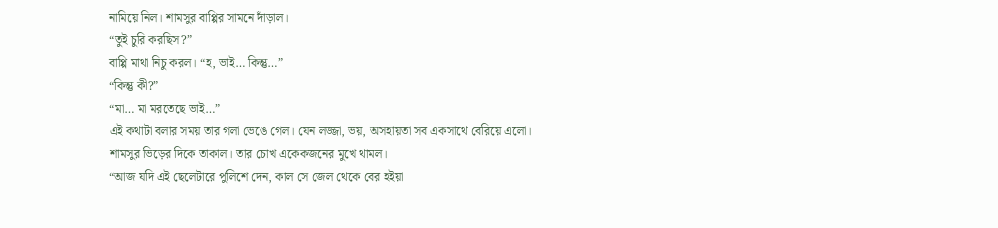নামিয়ে নিল। শামসুর বাপ্পির সামনে দাঁড়াল।
“তুই চুরি করছিস?”
বাপ্পি মাথা নিচু করল। “হ, ভাই… কিন্তু…”
“কিন্তু কী?”
“মা… মা মরতেছে ভাই…”
এই কথাটা বলার সময় তার গলা ভেঙে গেল। যেন লজ্জা, ভয়, অসহায়তা সব একসাথে বেরিয়ে এলো।
শামসুর ভিড়ের দিকে তাকাল। তার চোখ একেকজনের মুখে থামল।
“আজ যদি এই ছেলেটারে পুলিশে দেন, কাল সে জেল থেকে বের হইয়া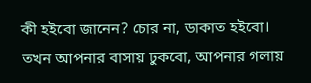কী হইবো জানেন? চোর না, ডাকাত হইবো। তখন আপনার বাসায় ঢুকবো, আপনার গলায়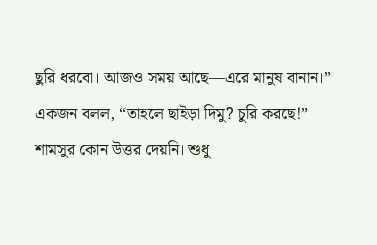ছুরি ধরবো। আজও সময় আছে—এরে মানুষ বানান।”
একজন বলল, “তাহলে ছাইড়া দিমু? চুরি করছে!”
শামসুর কোন উত্তর দেয়নি। শুধু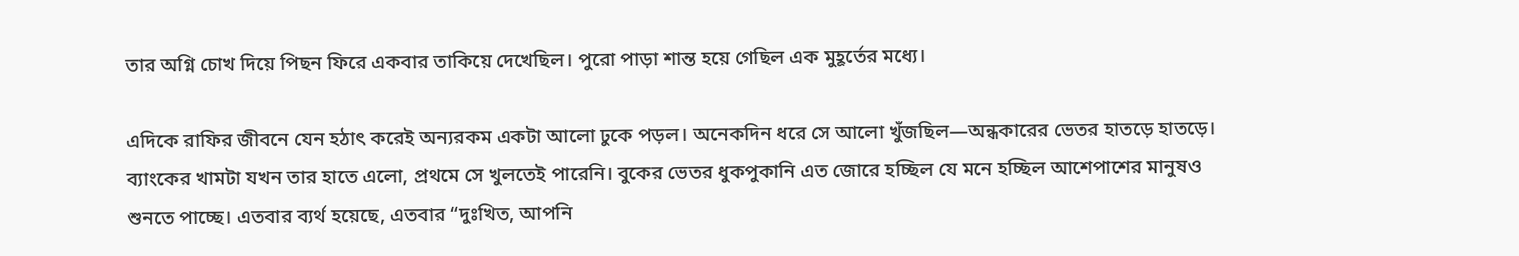তার অগ্নি চোখ দিয়ে পিছন ফিরে একবার তাকিয়ে দেখেছিল। পুরো পাড়া শান্ত হয়ে গেছিল এক মুহূর্তের মধ্যে।

এদিকে রাফির জীবনে যেন হঠাৎ করেই অন্যরকম একটা আলো ঢুকে পড়ল। অনেকদিন ধরে সে আলো খুঁজছিল—অন্ধকারের ভেতর হাতড়ে হাতড়ে। ব্যাংকের খামটা যখন তার হাতে এলো, প্রথমে সে খুলতেই পারেনি। বুকের ভেতর ধুকপুকানি এত জোরে হচ্ছিল যে মনে হচ্ছিল আশেপাশের মানুষও শুনতে পাচ্ছে। এতবার ব্যর্থ হয়েছে, এতবার “দুঃখিত, আপনি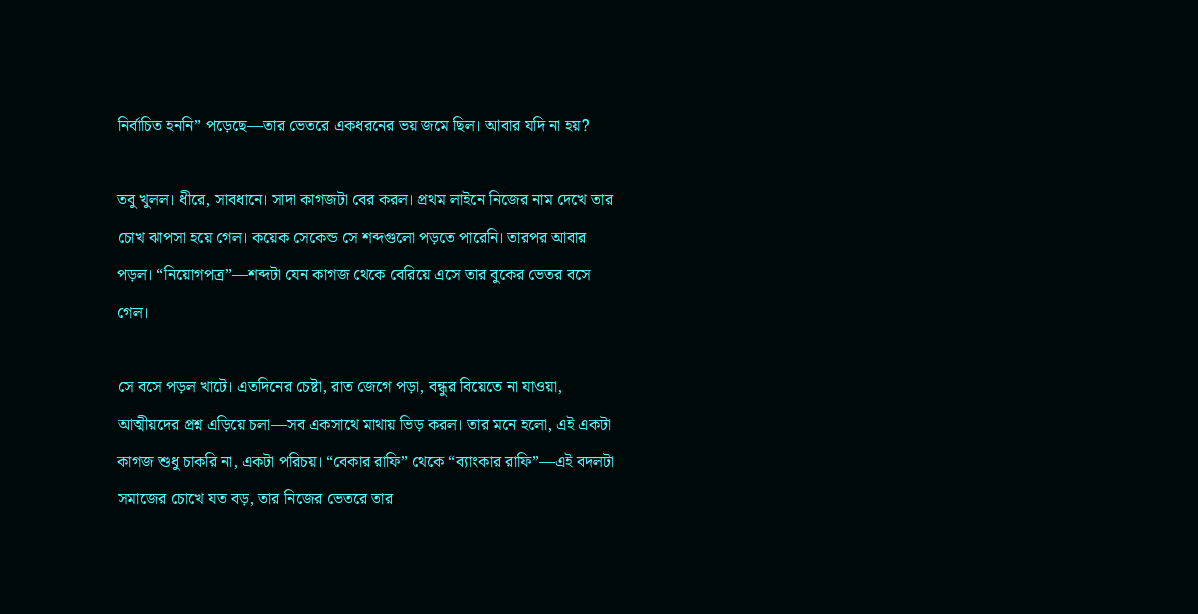নির্বাচিত হননি” পড়েছে—তার ভেতরে একধরনের ভয় জমে ছিল। আবার যদি না হয়?

তবু খুলল। ধীরে, সাবধানে। সাদা কাগজটা বের করল। প্রথম লাইনে নিজের নাম দেখে তার চোখ ঝাপসা হয়ে গেল। কয়েক সেকেন্ড সে শব্দগুলো পড়তে পারেনি। তারপর আবার পড়ল। “নিয়োগপত্র”—শব্দটা যেন কাগজ থেকে বেরিয়ে এসে তার বুকের ভেতর বসে গেল।

সে বসে পড়ল খাটে। এতদিনের চেষ্টা, রাত জেগে পড়া, বন্ধুর বিয়েতে না যাওয়া, আত্মীয়দের প্রশ্ন এড়িয়ে চলা—সব একসাথে মাথায় ভিড় করল। তার মনে হলো, এই একটা কাগজ শুধু চাকরি না, একটা পরিচয়। “বেকার রাফি” থেকে “ব্যাংকার রাফি”—এই বদলটা সমাজের চোখে যত বড়, তার নিজের ভেতরে তার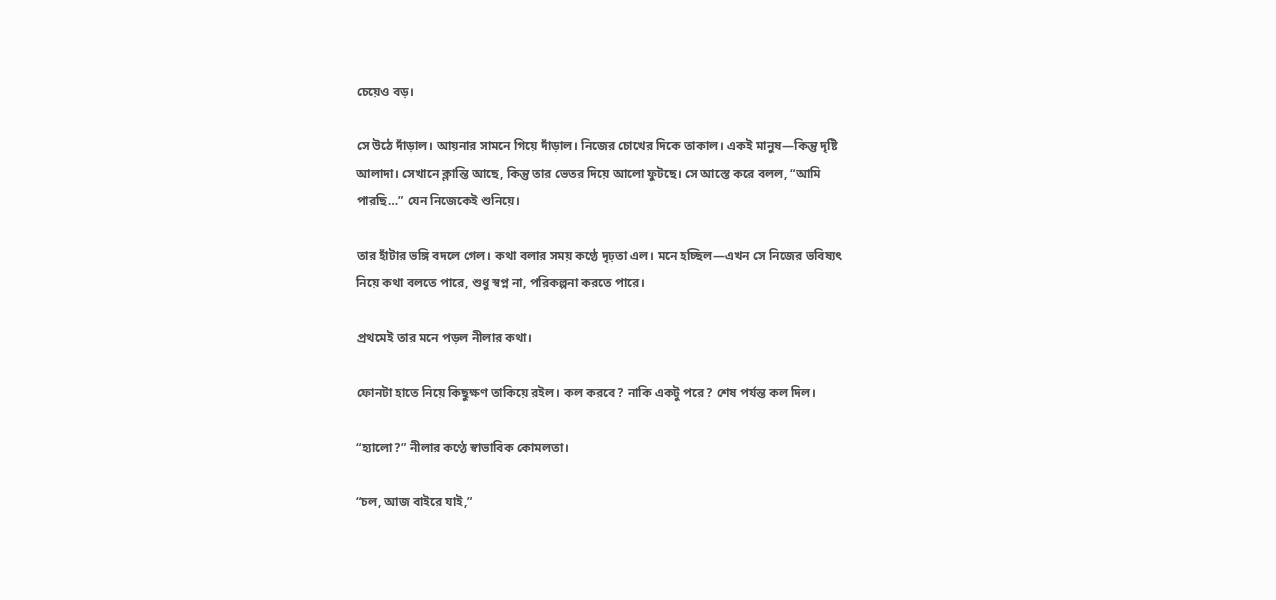চেয়েও বড়।

সে উঠে দাঁড়াল। আয়নার সামনে গিয়ে দাঁড়াল। নিজের চোখের দিকে তাকাল। একই মানুষ—কিন্তু দৃষ্টি আলাদা। সেখানে ক্লান্তি আছে, কিন্তু তার ভেতর দিয়ে আলো ফুটছে। সে আস্তে করে বলল, “আমি পারছি…” যেন নিজেকেই শুনিয়ে।

তার হাঁটার ভঙ্গি বদলে গেল। কথা বলার সময় কণ্ঠে দৃঢ়তা এল। মনে হচ্ছিল—এখন সে নিজের ভবিষ্যৎ নিয়ে কথা বলতে পারে, শুধু স্বপ্ন না, পরিকল্পনা করতে পারে।

প্রথমেই তার মনে পড়ল নীলার কথা।

ফোনটা হাতে নিয়ে কিছুক্ষণ তাকিয়ে রইল। কল করবে? নাকি একটু পরে? শেষ পর্যন্ত কল দিল।

“হ্যালো?” নীলার কণ্ঠে স্বাভাবিক কোমলতা।

“চল, আজ বাইরে যাই,”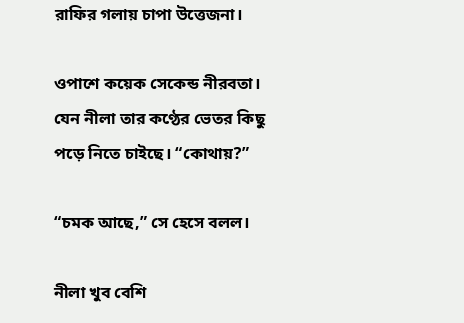রাফির গলায় চাপা উত্তেজনা।

ওপাশে কয়েক সেকেন্ড নীরবতা। যেন নীলা তার কণ্ঠের ভেতর কিছু পড়ে নিতে চাইছে। “কোথায়?”

“চমক আছে,” সে হেসে বলল।

নীলা খুব বেশি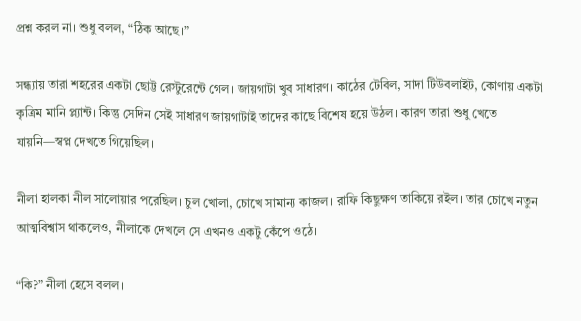প্রশ্ন করল না। শুধু বলল, “ঠিক আছে।”

সন্ধ্যায় তারা শহরের একটা ছোট্ট রেস্টুরেন্টে গেল। জায়গাটা খুব সাধারণ। কাঠের টেবিল, সাদা টিউবলাইট, কোণায় একটা কৃত্রিম মানি প্ল্যান্ট। কিন্তু সেদিন সেই সাধারণ জায়গাটাই তাদের কাছে বিশেষ হয়ে উঠল। কারণ তারা শুধু খেতে যায়নি—স্বপ্ন দেখতে গিয়েছিল।

নীলা হালকা নীল সালোয়ার পরেছিল। চুল খোলা, চোখে সামান্য কাজল। রাফি কিছুক্ষণ তাকিয়ে রইল। তার চোখে নতুন আত্মবিশ্বাস থাকলেও, নীলাকে দেখলে সে এখনও একটু কেঁপে ওঠে।

“কি?” নীলা হেসে বলল।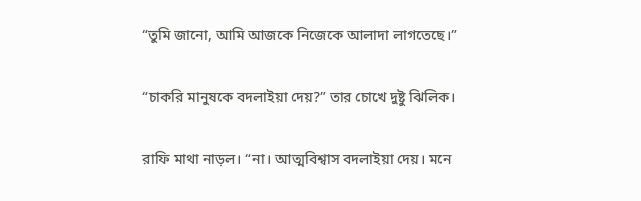“তুমি জানো, আমি আজকে নিজেকে আলাদা লাগতেছে।”

“চাকরি মানুষকে বদলাইয়া দেয়?” তার চোখে দুষ্টু ঝিলিক।

রাফি মাথা নাড়ল। “না। আত্মবিশ্বাস বদলাইয়া দেয়। মনে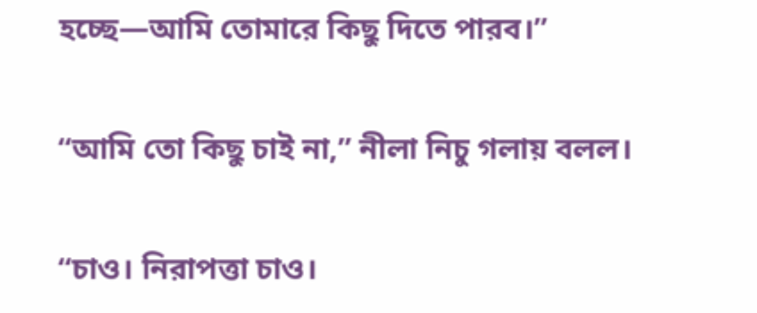হচ্ছে—আমি তোমারে কিছু দিতে পারব।”

“আমি তো কিছু চাই না,” নীলা নিচু গলায় বলল।

“চাও। নিরাপত্তা চাও।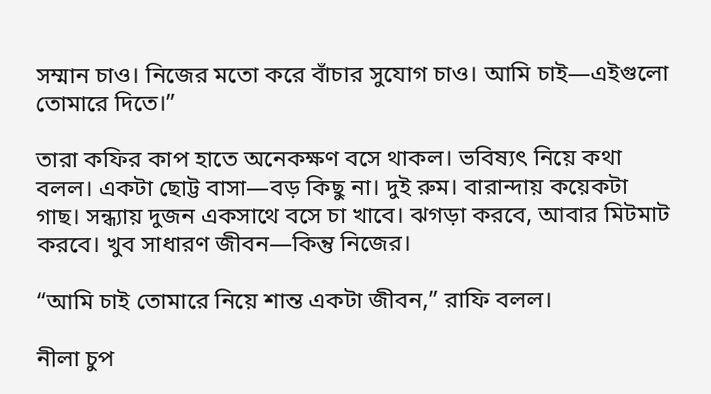সম্মান চাও। নিজের মতো করে বাঁচার সুযোগ চাও। আমি চাই—এইগুলো তোমারে দিতে।”

তারা কফির কাপ হাতে অনেকক্ষণ বসে থাকল। ভবিষ্যৎ নিয়ে কথা বলল। একটা ছোট্ট বাসা—বড় কিছু না। দুই রুম। বারান্দায় কয়েকটা গাছ। সন্ধ্যায় দুজন একসাথে বসে চা খাবে। ঝগড়া করবে, আবার মিটমাট করবে। খুব সাধারণ জীবন—কিন্তু নিজের।

“আমি চাই তোমারে নিয়ে শান্ত একটা জীবন,” রাফি বলল।

নীলা চুপ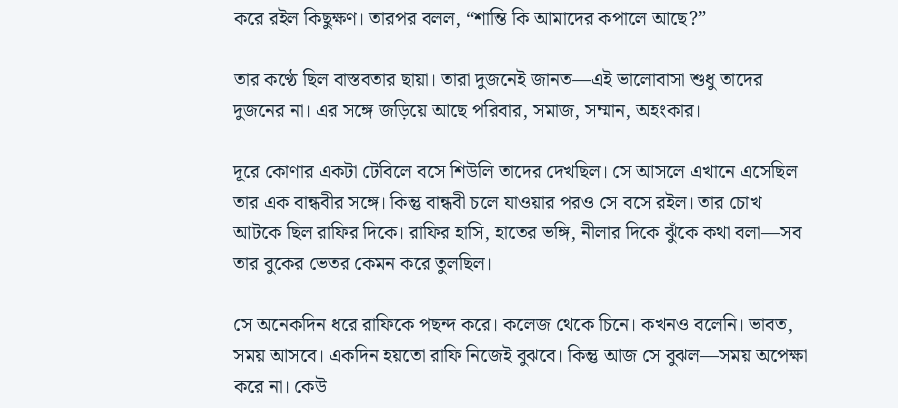করে রইল কিছুক্ষণ। তারপর বলল, “শান্তি কি আমাদের কপালে আছে?”

তার কণ্ঠে ছিল বাস্তবতার ছায়া। তারা দুজনেই জানত—এই ভালোবাসা শুধু তাদের দুজনের না। এর সঙ্গে জড়িয়ে আছে পরিবার, সমাজ, সম্মান, অহংকার।

দূরে কোণার একটা টেবিলে বসে শিউলি তাদের দেখছিল। সে আসলে এখানে এসেছিল তার এক বান্ধবীর সঙ্গে। কিন্তু বান্ধবী চলে যাওয়ার পরও সে বসে রইল। তার চোখ আটকে ছিল রাফির দিকে। রাফির হাসি, হাতের ভঙ্গি, নীলার দিকে ঝুঁকে কথা বলা—সব তার বুকের ভেতর কেমন করে তুলছিল।

সে অনেকদিন ধরে রাফিকে পছন্দ করে। কলেজ থেকে চিনে। কখনও বলেনি। ভাবত, সময় আসবে। একদিন হয়তো রাফি নিজেই বুঝবে। কিন্তু আজ সে বুঝল—সময় অপেক্ষা করে না। কেউ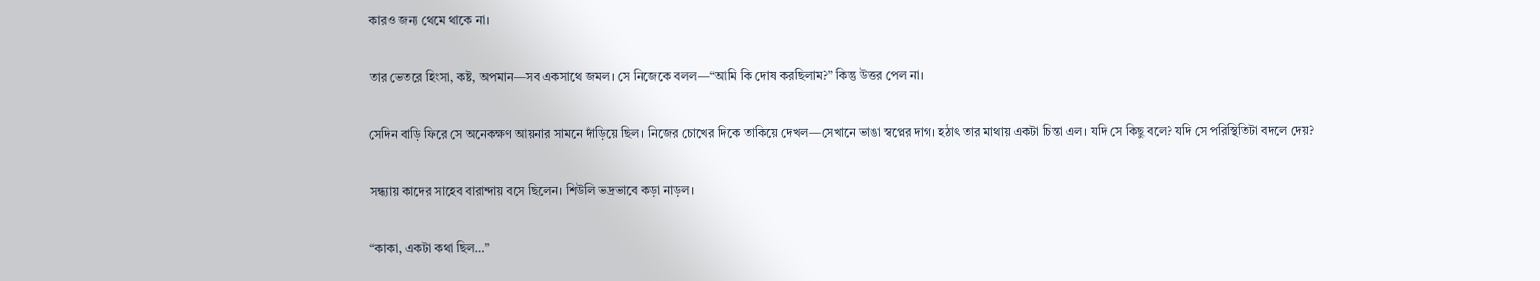কারও জন্য থেমে থাকে না।

তার ভেতরে হিংসা, কষ্ট, অপমান—সব একসাথে জমল। সে নিজেকে বলল—“আমি কি দোষ করছিলাম?” কিন্তু উত্তর পেল না।

সেদিন বাড়ি ফিরে সে অনেকক্ষণ আয়নার সামনে দাঁড়িয়ে ছিল। নিজের চোখের দিকে তাকিয়ে দেখল—সেখানে ভাঙা স্বপ্নের দাগ। হঠাৎ তার মাথায় একটা চিন্তা এল। যদি সে কিছু বলে? যদি সে পরিস্থিতিটা বদলে দেয়?

সন্ধ্যায় কাদের সাহেব বারান্দায় বসে ছিলেন। শিউলি ভদ্রভাবে কড়া নাড়ল।

“কাকা, একটা কথা ছিল…”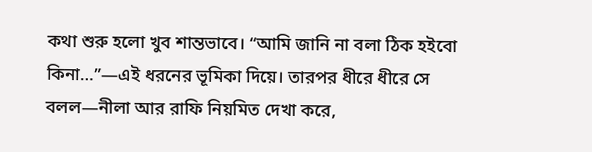কথা শুরু হলো খুব শান্তভাবে। “আমি জানি না বলা ঠিক হইবো কিনা…”—এই ধরনের ভূমিকা দিয়ে। তারপর ধীরে ধীরে সে বলল—নীলা আর রাফি নিয়মিত দেখা করে,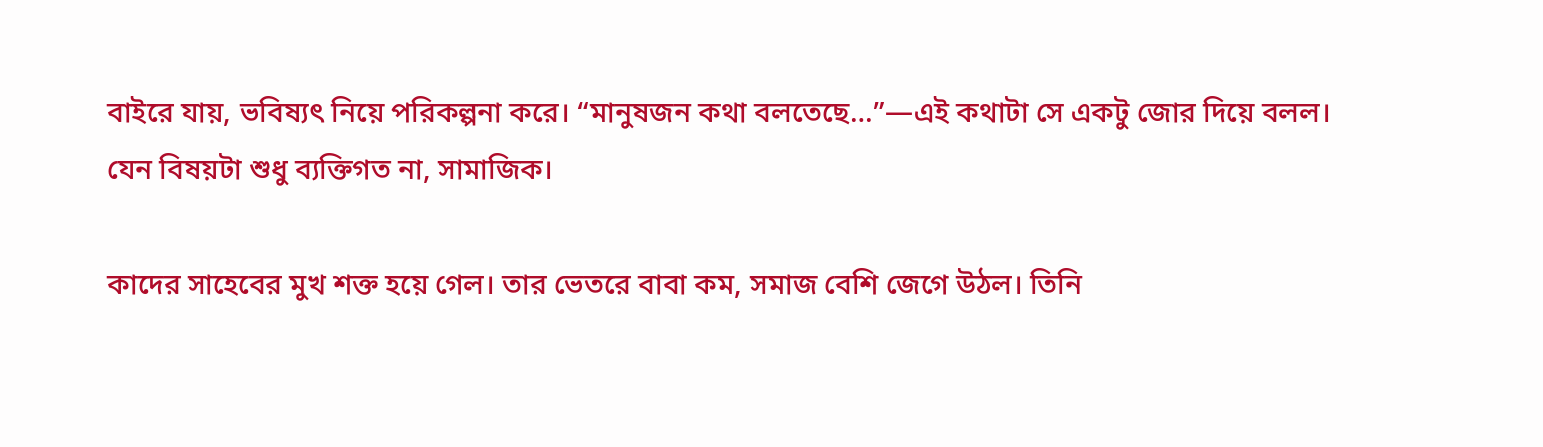বাইরে যায়, ভবিষ্যৎ নিয়ে পরিকল্পনা করে। “মানুষজন কথা বলতেছে…”—এই কথাটা সে একটু জোর দিয়ে বলল। যেন বিষয়টা শুধু ব্যক্তিগত না, সামাজিক।

কাদের সাহেবের মুখ শক্ত হয়ে গেল। তার ভেতরে বাবা কম, সমাজ বেশি জেগে উঠল। তিনি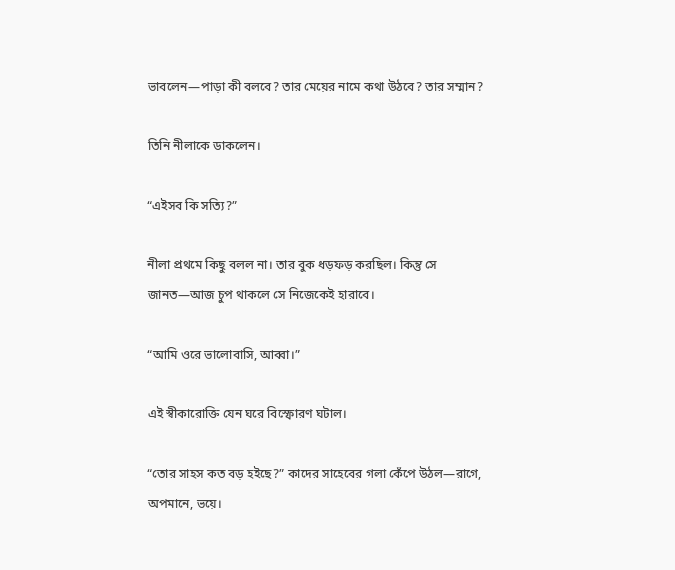ভাবলেন—পাড়া কী বলবে? তার মেয়ের নামে কথা উঠবে? তার সম্মান?

তিনি নীলাকে ডাকলেন।

“এইসব কি সত্যি?”

নীলা প্রথমে কিছু বলল না। তার বুক ধড়ফড় করছিল। কিন্তু সে জানত—আজ চুপ থাকলে সে নিজেকেই হারাবে।

“আমি ওরে ভালোবাসি, আব্বা।”

এই স্বীকারোক্তি যেন ঘরে বিস্ফোরণ ঘটাল।

“তোর সাহস কত বড় হইছে?” কাদের সাহেবের গলা কেঁপে উঠল—রাগে, অপমানে, ভয়ে।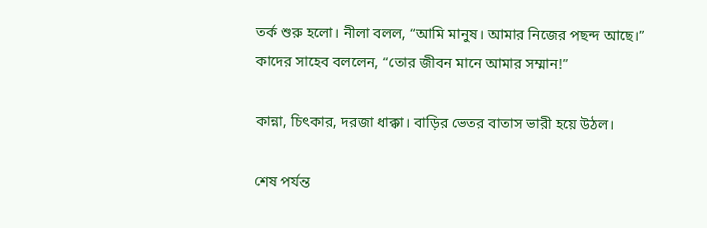তর্ক শুরু হলো। নীলা বলল, “আমি মানুষ। আমার নিজের পছন্দ আছে।”
কাদের সাহেব বললেন, “তোর জীবন মানে আমার সম্মান!”

কান্না, চিৎকার, দরজা ধাক্কা। বাড়ির ভেতর বাতাস ভারী হয়ে উঠল।

শেষ পর্যন্ত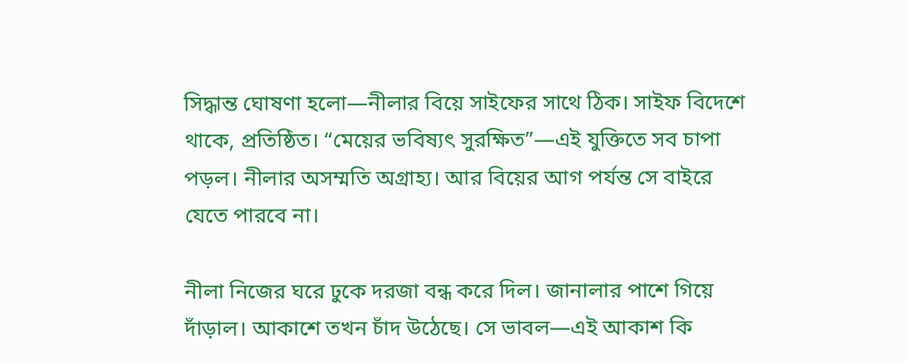সিদ্ধান্ত ঘোষণা হলো—নীলার বিয়ে সাইফের সাথে ঠিক। সাইফ বিদেশে থাকে, প্রতিষ্ঠিত। “মেয়ের ভবিষ্যৎ সুরক্ষিত”—এই যুক্তিতে সব চাপা পড়ল। নীলার অসম্মতি অগ্রাহ্য। আর বিয়ের আগ পর্যন্ত সে বাইরে যেতে পারবে না।

নীলা নিজের ঘরে ঢুকে দরজা বন্ধ করে দিল। জানালার পাশে গিয়ে দাঁড়াল। আকাশে তখন চাঁদ উঠেছে। সে ভাবল—এই আকাশ কি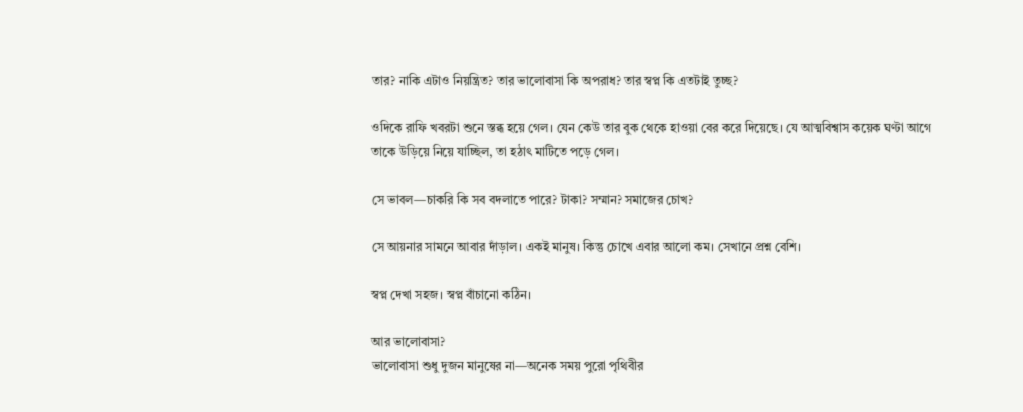তার? নাকি এটাও নিয়ন্ত্রিত? তার ভালোবাসা কি অপরাধ? তার স্বপ্ন কি এতটাই তুচ্ছ?

ওদিকে রাফি খবরটা শুনে স্তব্ধ হয়ে গেল। যেন কেউ তার বুক থেকে হাওয়া বের করে দিয়েছে। যে আত্মবিশ্বাস কয়েক ঘণ্টা আগে তাকে উড়িয়ে নিয়ে যাচ্ছিল, তা হঠাৎ মাটিতে পড়ে গেল।

সে ভাবল—চাকরি কি সব বদলাতে পারে? টাকা? সম্মান? সমাজের চোখ?

সে আয়নার সামনে আবার দাঁড়াল। একই মানুষ। কিন্তু চোখে এবার আলো কম। সেখানে প্রশ্ন বেশি।

স্বপ্ন দেখা সহজ। স্বপ্ন বাঁচানো কঠিন।

আর ভালোবাসা?
ভালোবাসা শুধু দুজন মানুষের না—অনেক সময় পুরো পৃথিবীর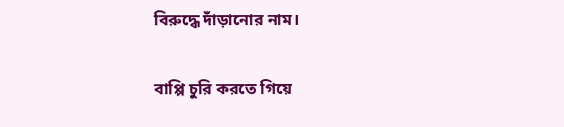বিরুদ্ধে দাঁড়ানোর নাম।

বাপ্পি চুরি করতে গিয়ে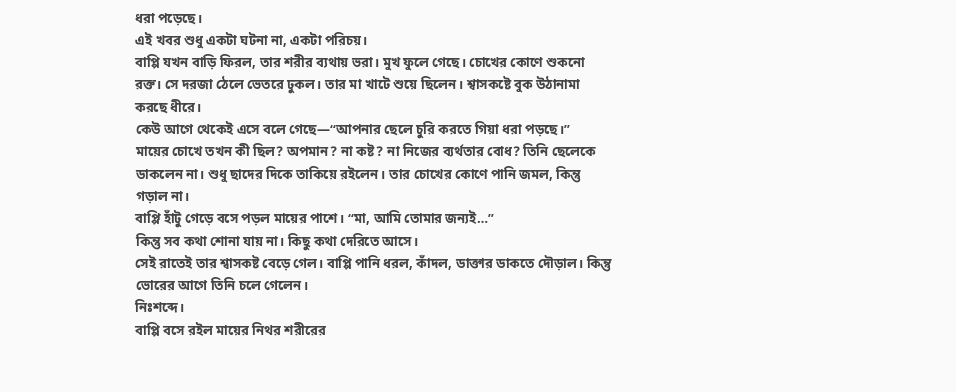ধরা পড়েছে।
এই খবর শুধু একটা ঘটনা না, একটা পরিচয়।
বাপ্পি যখন বাড়ি ফিরল, তার শরীর ব্যথায় ভরা। মুখ ফুলে গেছে। চোখের কোণে শুকনো রক্ত। সে দরজা ঠেলে ভেতরে ঢুকল। তার মা খাটে শুয়ে ছিলেন। শ্বাসকষ্টে বুক উঠানামা করছে ধীরে।
কেউ আগে থেকেই এসে বলে গেছে—“আপনার ছেলে চুরি করতে গিয়া ধরা পড়ছে।”
মায়ের চোখে তখন কী ছিল? অপমান? না কষ্ট? না নিজের ব্যর্থতার বোধ? তিনি ছেলেকে ডাকলেন না। শুধু ছাদের দিকে তাকিয়ে রইলেন। তার চোখের কোণে পানি জমল, কিন্তু গড়াল না।
বাপ্পি হাঁটু গেড়ে বসে পড়ল মায়ের পাশে। “মা, আমি তোমার জন্যই…”
কিন্তু সব কথা শোনা যায় না। কিছু কথা দেরিতে আসে।
সেই রাতেই তার শ্বাসকষ্ট বেড়ে গেল। বাপ্পি পানি ধরল, কাঁদল, ডাক্তার ডাকতে দৌড়াল। কিন্তু ভোরের আগে তিনি চলে গেলেন।
নিঃশব্দে।
বাপ্পি বসে রইল মায়ের নিথর শরীরের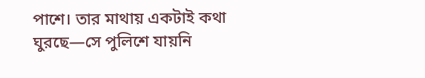পাশে। তার মাথায় একটাই কথা ঘুরছে—সে পুলিশে যায়নি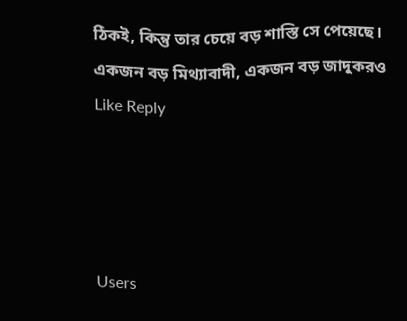ঠিকই, কিন্তু তার চেয়ে বড় শাস্তি সে পেয়েছে।
একজন বড় মিথ্যাবাদী, একজন বড় জাদুকরও
Like Reply




Users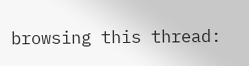browsing this thread: